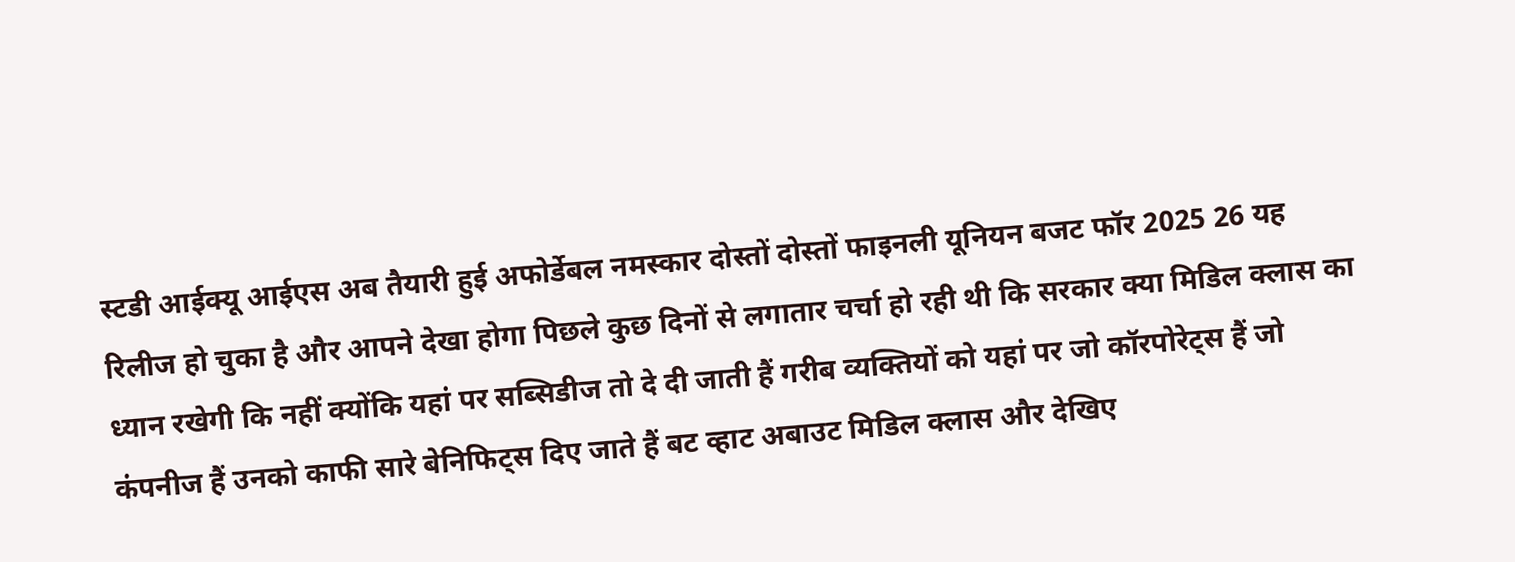स्टडी आईक्यू आईएस अब तैयारी हुई अफोर्डेबल नमस्कार दोस्तों दोस्तों फाइनली यूनियन बजट फॉर 2025 26 यह रिलीज हो चुका है और आपने देखा होगा पिछले कुछ दिनों से लगातार चर्चा हो रही थी कि सरकार क्या मिडिल क्लास का ध्यान रखेगी कि नहीं क्योंकि यहां पर सब्सिडीज तो दे दी जाती हैं गरीब व्यक्तियों को यहां पर जो कॉरपोरेट्स हैं जो कंपनीज हैं उनको काफी सारे बेनिफिट्स दिए जाते हैं बट व्हाट अबाउट मिडिल क्लास और देखिए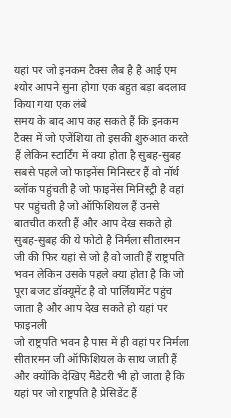यहां पर जो इनकम टैक्स लैब है है आई एम श्योर आपने सुना होगा एक बहुत बड़ा बदलाव किया गया एक लंबे
समय के बाद आप कह सकते हैं कि इनकम टैक्स में जो एजेंशिया तो इसकी शुरुआत करते हैं लेकिन स्टार्टिंग में क्या होता है सुबह-सुबह सबसे पहले जो फाइनेंस मिनिस्टर हैं वो नॉर्थ ब्लॉक पहुंचती है जो फाइनेंस मिनिस्ट्री है वहां पर पहुंचती है जो ऑफिशियल हैं उनसे बातचीत करती हैं और आप देख सकते हो सुबह-सुबह की ये फोटो है निर्मला सीतारमन जी की फिर यहां से जो है वो जाती हैं राष्ट्रपति भवन लेकिन उसके पहले क्या होता है कि जो पूरा बजट डॉक्यूमेंट है वो पार्लियामेंट पहुंच जाता है और आप देख सकते हो यहां पर फाइनली
जो राष्ट्रपति भवन है पास में ही वहां पर निर्मला सीतारमन जी ऑफिशियल के साथ जाती हैं और क्योंकि देखिए मैंडेटरी भी हो जाता है कि यहां पर जो राष्ट्रपति है प्रेसिडेंट हैं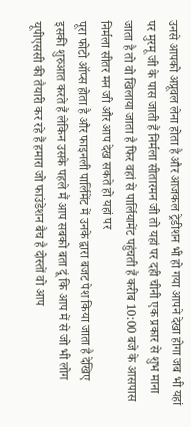उनसे आपको अप्रूवल लेना होता है और आजकल ट्रेडीशन भी हो गया आपने देखा होगा जब भी यहां पर मुरमू जी के पास जाती हैं निर्मला सीतारमन जी तो यहां पर दही चीनी एक प्रकार से शुभ माना जाता है तो वो खिलाया जाता है फिर वहां से पार्लियामेंट पहुंचती हैं करीब 10:00 बजे के आसपास निर्मला सीतर मन जी और आप देख सकते हो यहां पर
पूरा फोटो ऑप्स होता है और फाइनली पार्लिमेंट में उनके द्वारा बजट पेश किया जाता है देखिए इसकी शुरुआत करते हैं लेकिन उसके पहले मैं आप सबको बता दूं कि आप में से जो भी लोग यूपीएससी की तैयारी कर रहे हैं हमारा जो फाउंडेशन बैच है दोस्तों वो आप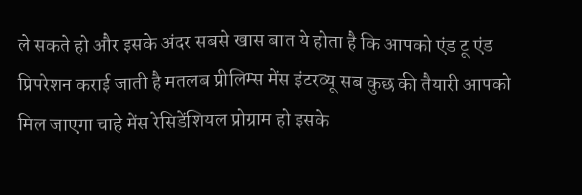ले सकते हो और इसके अंदर सबसे खास बात ये होता है कि आपको एंड टू एंड प्रिपरेशन कराई जाती है मतलब प्रीलिम्स मेंस इंटरव्यू सब कुछ की तैयारी आपको मिल जाएगा चाहे मेंस रेसिडेंशियल प्रोग्राम हो इसके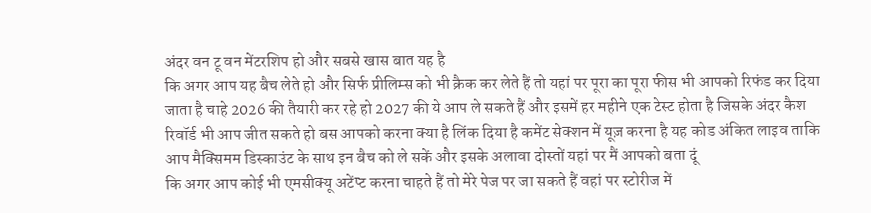अंदर वन टू वन मेंटरशिप हो और सबसे खास बात यह है
कि अगर आप यह बैच लेते हो और सिर्फ प्रीलिम्स को भी क्रैक कर लेते हैं तो यहां पर पूरा का पूरा फीस भी आपको रिफंड कर दिया जाता है चाहे 2026 की तैयारी कर रहे हो 2027 की ये आप ले सकते हैं और इसमें हर महीने एक टेस्ट होता है जिसके अंदर कैश रिवॉर्ड भी आप जीत सकते हो बस आपको करना क्या है लिंक दिया है कमेंट सेक्शन में यूज़ करना है यह कोड अंकित लाइव ताकि आप मैक्सिमम डिस्काउंट के साथ इन बैच को ले सकें और इसके अलावा दोस्तों यहां पर मैं आपको बता दूं
कि अगर आप कोई भी एमसीक्यू अटेंप्ट करना चाहते हैं तो मेरे पेज पर जा सकते हैं वहां पर स्टोरीज में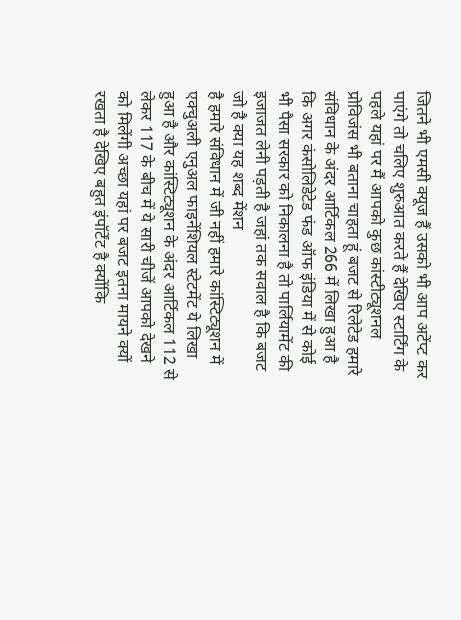जितने भी एमसी क्यूज हैं उसको भी आप अटेंप्ट कर पाएंगे तो चलिए शुरुआत करते हैं देखिए स्टार्टिंग के पहले यहां पर मैं आपको कुछ कांस्टीट्यूशनल प्रोविजंस भी बताना चाहता हूं बजट से रिलेटेड हमारे संविधान के अंदर आर्टिकल 266 में लिखा हुआ है कि अगर कंसोलिडेटेड फंड ऑफ इंडिया में से कोई भी पैसा सरकार को निकालना है तो पार्लियामेंट की इजाजत लेनी पड़ती है जहां तक सवाल है कि बजट जो है क्या यह शब्द मेंशन
है हमारे संविधान में जी नहीं हमारे कांस्टिट्यूशन में एक्चुअली एनुअल फाइनेंशियल स्टेटमेंट ये लिखा हुआ है और कांस्टिट्यूशन के अंदर आर्टिकल 112 से लेकर 117 के बीच में ये सारी चीजें आपको देखने को मिलेंगी अच्छा यहां पर बजट इतना मायने क्यों रखता है देखिए बहुत इंपॉर्टेंट है क्योंकि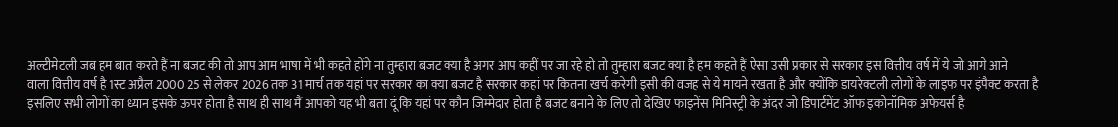अल्टीमेटली जब हम बात करते हैं ना बजट की तो आप आम भाषा में भी कहते होंगे ना तुम्हारा बजट क्या है अगर आप कहीं पर जा रहे हो तो तुम्हारा बजट क्या है हम कहते हैं ऐसा उसी प्रकार से सरकार इस वित्तीय वर्ष में ये जो आगे आने
वाला वित्तीय वर्ष है 1स्ट अप्रैल 2000 25 से लेकर 2026 तक 31 मार्च तक यहां पर सरकार का क्या बजट है सरकार कहां पर कितना खर्च करेगी इसी की वजह से ये मायने रखता है और क्योंकि डायरेक्टली लोगों के लाइफ पर इंपैक्ट करता है इसलिए सभी लोगों का ध्यान इसके ऊपर होता है साथ ही साथ मैं आपको यह भी बता दूं कि यहां पर कौन जिम्मेदार होता है बजट बनाने के लिए तो देखिए फाइनेंस मिनिस्ट्री के अंदर जो डिपार्टमेंट ऑफ इकोनॉमिक अफेयर्स है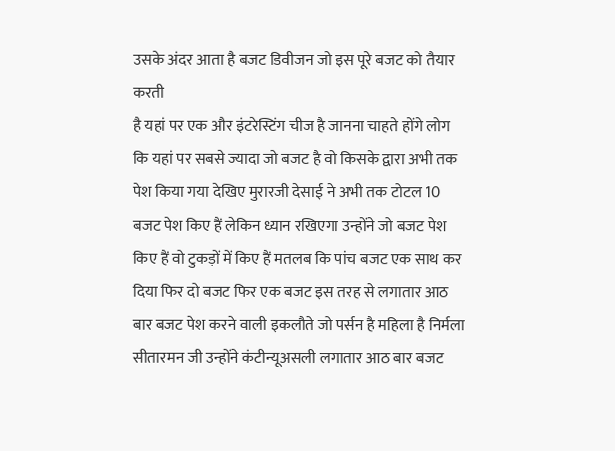उसके अंदर आता है बजट डिवीजन जो इस पूरे बजट को तैयार करती
है यहां पर एक और इंटरेस्टिंग चीज है जानना चाहते होंगे लोग कि यहां पर सबसे ज्यादा जो बजट है वो किसके द्वारा अभी तक पेश किया गया देखिए मुरारजी देसाई ने अभी तक टोटल 10 बजट पेश किए हैं लेकिन ध्यान रखिएगा उन्होंने जो बजट पेश किए हैं वो टुकड़ों में किए हैं मतलब कि पांच बजट एक साथ कर दिया फिर दो बजट फिर एक बजट इस तरह से लगातार आठ बार बजट पेश करने वाली इकलौते जो पर्सन है महिला है निर्मला सीतारमन जी उन्होंने कंटीन्यूअसली लगातार आठ बार बजट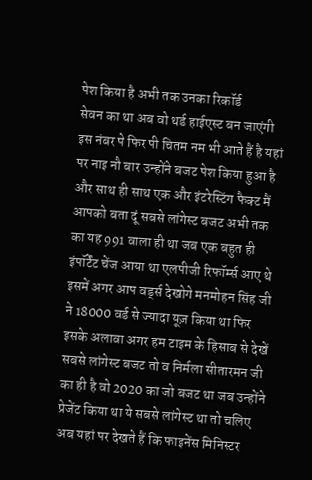पेश किया है अभी तक उनका रिकॉर्ड
सेवन का था अब वो थर्ड हाईएस्ट बन जाएंगी इस नंबर पे फिर पी चितम नम भी आते हैं है यहां पर नाइ नौ बार उन्होंने बजट पेश किया हुआ है और साथ ही साथ एक और इंटरेस्टिंग फैक्ट मैं आपको बता दूं सबसे लांगेस्ट बजट अभी तक का यह 991 वाला ही था जब एक बहुत ही इंपॉर्टेंट चेंज आया था एलपीजी रिफॉर्म्स आए थे इसमें अगर आप वर्ड्स देखोगे मनमोहन सिंह जी ने 18000 वर्ड से ज्यादा यूज़ किया था फिर इसके अलावा अगर हम टाइम के हिसाब से देखें सबसे लांगेस्ट बजट तो व निर्मला सीतारमन जी
का ही है वो 2020 का जो बजट था जब उन्होंने प्रेजेंट किया था ये सबसे लांगेस्ट था तो चलिए अब यहां पर देखते हैं कि फाइनेंस मिनिस्टर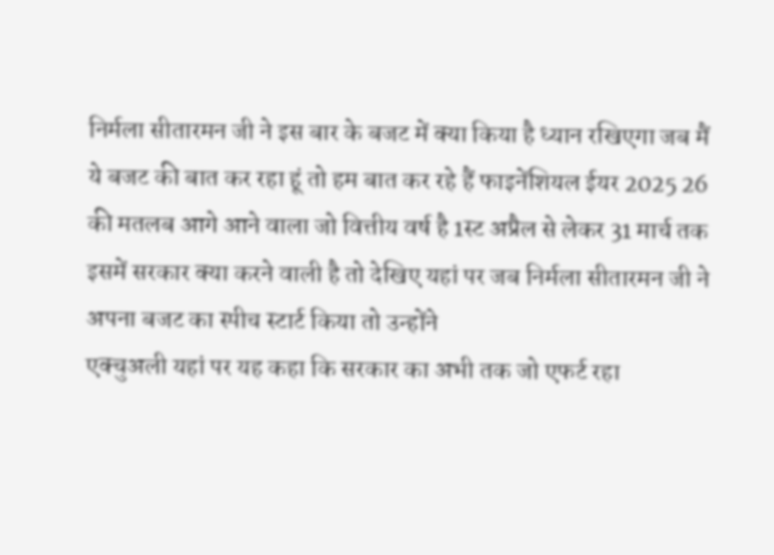निर्मला सीतारमन जी ने इस बार के बजट में क्या किया है ध्यान रखिएगा जब मैं ये बजट की बात कर रहा हूं तो हम बात कर रहे हैं फाइनेंशियल ईयर 2025 26 की मतलब आगे आने वाला जो वित्तीय वर्ष है 1स्ट अप्रैल से लेकर 31 मार्च तक इसमें सरकार क्या करने वाली है तो देखिए यहां पर जब निर्मला सीतारमन जी ने अपना बजट का स्पीच स्टार्ट किया तो उन्होंने
एक्चुअली यहां पर यह कहा कि सरकार का अभी तक जो एफर्ट रहा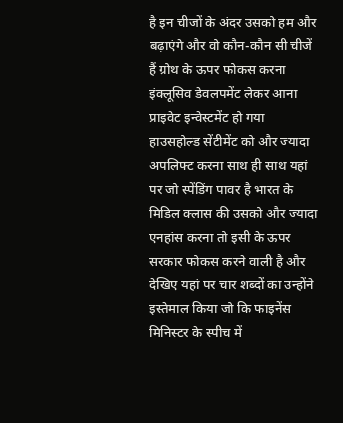है इन चीजों के अंदर उसको हम और बढ़ाएंगे और वो कौन-कौन सी चीजें हैं ग्रोथ के ऊपर फोकस करना इंक्लूसिव डेवलपमेंट लेकर आना प्राइवेट इन्वेस्टमेंट हो गया हाउसहोल्ड सेंटीमेंट को और ज्यादा अपलिफ्ट करना साथ ही साथ यहां पर जो स्पेंडिंग पावर है भारत के मिडिल क्लास की उसको और ज्यादा एनहांस करना तो इसी के ऊपर सरकार फोकस करने वाली है और देखिए यहां पर चार शब्दों का उन्होंने इस्तेमाल किया जो कि फाइनेंस मिनिस्टर के स्पीच में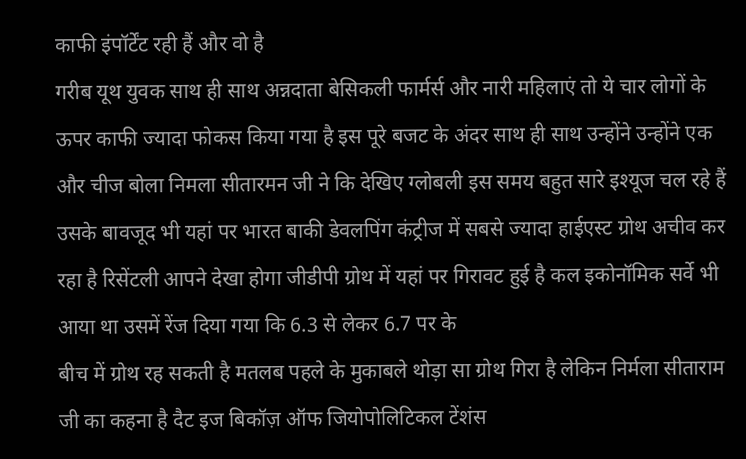काफी इंपॉर्टेंट रही हैं और वो है
गरीब यूथ युवक साथ ही साथ अन्नदाता बेसिकली फार्मर्स और नारी महिलाएं तो ये चार लोगों के ऊपर काफी ज्यादा फोकस किया गया है इस पूरे बजट के अंदर साथ ही साथ उन्होंने उन्होंने एक और चीज बोला निमला सीतारमन जी ने कि देखिए ग्लोबली इस समय बहुत सारे इश्यूज चल रहे हैं उसके बावजूद भी यहां पर भारत बाकी डेवलपिंग कंट्रीज में सबसे ज्यादा हाईएस्ट ग्रोथ अचीव कर रहा है रिसेंटली आपने देखा होगा जीडीपी ग्रोथ में यहां पर गिरावट हुई है कल इकोनॉमिक सर्वे भी आया था उसमें रेंज दिया गया कि 6.3 से लेकर 6.7 पर के
बीच में ग्रोथ रह सकती है मतलब पहले के मुकाबले थोड़ा सा ग्रोथ गिरा है लेकिन निर्मला सीताराम जी का कहना है दैट इज बिकॉज़ ऑफ जियोपोलिटिकल टेंशंस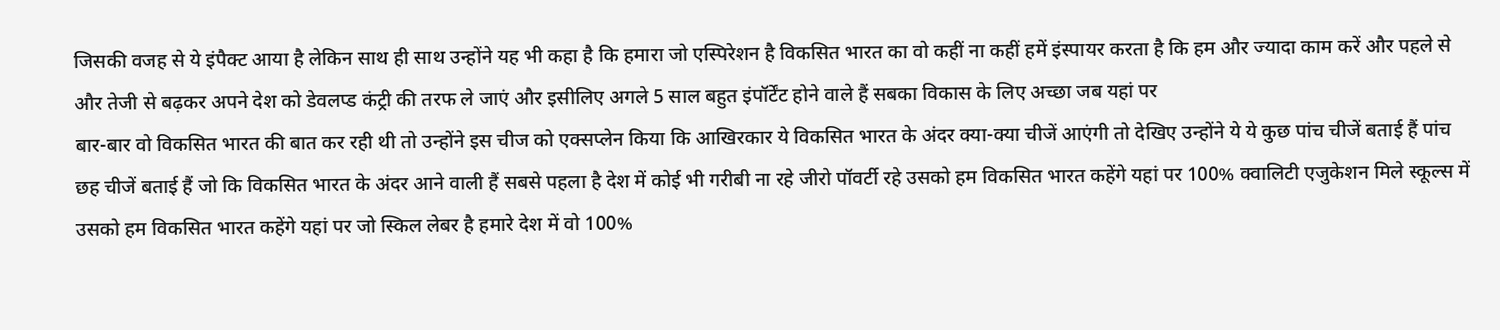जिसकी वजह से ये इंपैक्ट आया है लेकिन साथ ही साथ उन्होंने यह भी कहा है कि हमारा जो एस्पिरेशन है विकसित भारत का वो कहीं ना कहीं हमें इंस्पायर करता है कि हम और ज्यादा काम करें और पहले से और तेजी से बढ़कर अपने देश को डेवलप्ड कंट्री की तरफ ले जाएं और इसीलिए अगले 5 साल बहुत इंपॉर्टेंट होने वाले हैं सबका विकास के लिए अच्छा जब यहां पर
बार-बार वो विकसित भारत की बात कर रही थी तो उन्होंने इस चीज को एक्सप्लेन किया कि आखिरकार ये विकसित भारत के अंदर क्या-क्या चीजें आएंगी तो देखिए उन्होंने ये ये कुछ पांच चीजें बताई हैं पांच छह चीजें बताई हैं जो कि विकसित भारत के अंदर आने वाली हैं सबसे पहला है देश में कोई भी गरीबी ना रहे जीरो पॉवर्टी रहे उसको हम विकसित भारत कहेंगे यहां पर 100% क्वालिटी एजुकेशन मिले स्कूल्स में उसको हम विकसित भारत कहेंगे यहां पर जो स्किल लेबर है हमारे देश में वो 100%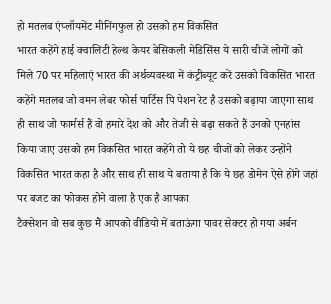हो मतलब एंप्लॉयमेंट मीनिंगफुल हो उसको हम विकसित
भारत कहेंगे हाई क्वालिटी हेल्थ केयर बेसिकली मेडिसिंस ये सारी चीजें लोगों को मिले 70 पर महिलाएं भारत की अर्थव्यवस्था में कंट्रीब्यूट करें उसको विकसित भारत कहेंगे मतलब जो वमन लेबर फोर्स पार्टिस पि पेशन रेट है उसको बढ़ाया जाएगा साथ ही साथ जो फार्मर्स हैं वो हमारे देश को और तेजी से बढ़ा सकते हैं उनको एनहांस किया जाए उसको हम विकसित भारत कहेंगे तो ये छह चीजों को लेकर उन्होंने विकसित भारत कहा है और साथ ही साथ ये बताया है कि ये छह डोमेन ऐसे होंगे जहां पर बजट का फोकस होने वाला है एक है आपका
टैक्सेशन वो सब कुछ मैं आपको वीडियो में बताऊंगा पावर सेक्टर हो गया अर्बन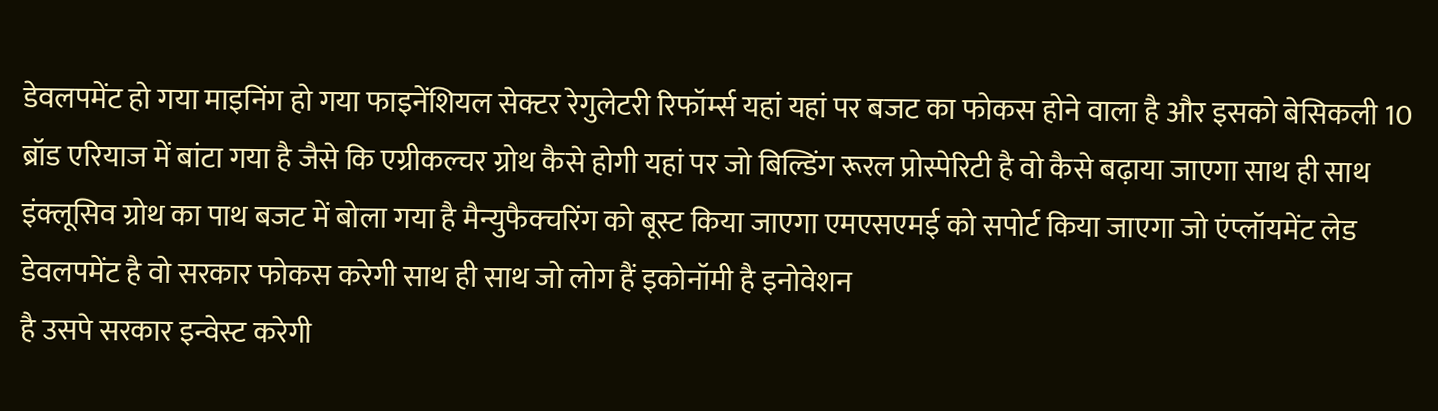डेवलपमेंट हो गया माइनिंग हो गया फाइनेंशियल सेक्टर रेगुलेटरी रिफॉर्म्स यहां यहां पर बजट का फोकस होने वाला है और इसको बेसिकली 10 ब्रॉड एरियाज में बांटा गया है जैसे कि एग्रीकल्चर ग्रोथ कैसे होगी यहां पर जो बिल्डिंग रूरल प्रोस्पेरिटी है वो कैसे बढ़ाया जाएगा साथ ही साथ इंक्लूसिव ग्रोथ का पाथ बजट में बोला गया है मैन्युफैक्चरिंग को बूस्ट किया जाएगा एमएसएमई को सपोर्ट किया जाएगा जो एंप्लॉयमेंट लेड डेवलपमेंट है वो सरकार फोकस करेगी साथ ही साथ जो लोग हैं इकोनॉमी है इनोवेशन
है उसपे सरकार इन्वेस्ट करेगी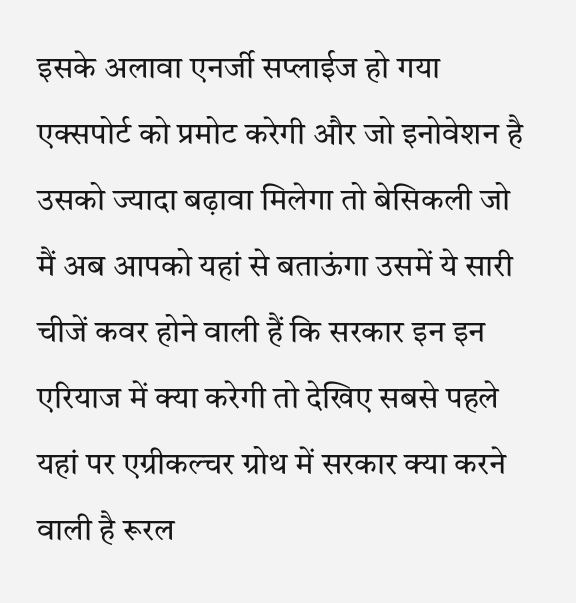इसके अलावा एनर्जी सप्लाईज हो गया एक्सपोर्ट को प्रमोट करेगी और जो इनोवेशन है उसको ज्यादा बढ़ावा मिलेगा तो बेसिकली जो मैं अब आपको यहां से बताऊंगा उसमें ये सारी चीजें कवर होने वाली हैं कि सरकार इन इन एरियाज में क्या करेगी तो देखिए सबसे पहले यहां पर एग्रीकल्चर ग्रोथ में सरकार क्या करने वाली है रूरल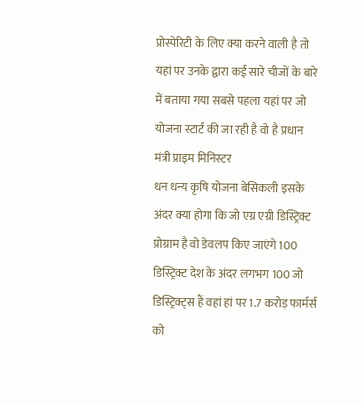प्रोस्पेरिटी के लिए क्या करने वाली है तो यहां पर उनके द्वारा कई सारे चीजों के बारे में बताया गया सबसे पहला यहां पर जो योजना स्टार्ट की जा रही है वो है प्रधान मंत्री प्राइम मिनिस्टर
धन धन्य कृषि योजना बेसिकली इसके अंदर क्या होगा कि जो एग्र एग्री डिस्ट्रिक्ट प्रोग्राम है वो डेवलप किए जाएंगे 100 डिस्ट्रिक्ट देश के अंदर लगभग 100 जो डिस्ट्रिक्ट्स हैं वहां हां पर 1.7 करोड़ फार्मर्स को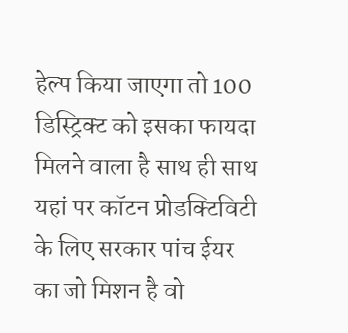हेल्प किया जाएगा तो 100 डिस्ट्रिक्ट को इसका फायदा मिलने वाला है साथ ही साथ यहां पर कॉटन प्रोडक्टिविटी के लिए सरकार पांच ईयर का जो मिशन है वो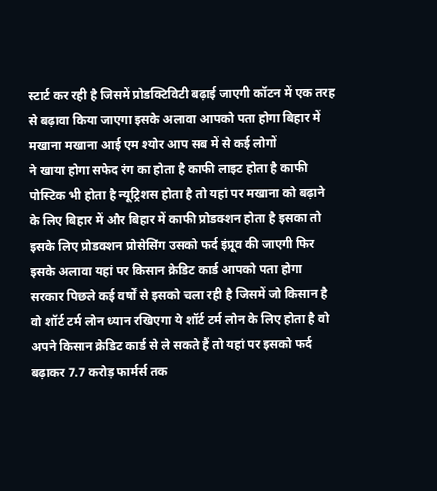स्टार्ट कर रही है जिसमें प्रोडक्टिविटी बढ़ाई जाएगी कॉटन में एक तरह से बढ़ावा किया जाएगा इसके अलावा आपको पता होगा बिहार में मखाना मखाना आई एम श्योर आप सब में से कई लोगों
ने खाया होगा सफेद रंग का होता है काफी लाइट होता है काफी पोस्टिक भी होता है न्यूट्रिशस होता है तो यहां पर मखाना को बढ़ाने के लिए बिहार में और बिहार में काफी प्रोडक्शन होता है इसका तो इसके लिए प्रोडक्शन प्रोसेसिंग उसको फर्द इंप्रूव की जाएगी फिर इसके अलावा यहां पर किसान क्रेडिट कार्ड आपको पता होगा सरकार पिछले कई वर्षों से इसको चला रही है जिसमें जो किसान है वो शॉर्ट टर्म लोन ध्यान रखिएगा ये शॉर्ट टर्म लोन के लिए होता है वो अपने किसान क्रेडिट कार्ड से ले सकते हैं तो यहां पर इसको फर्द
बढ़ाकर 7.7 करोड़ फार्मर्स तक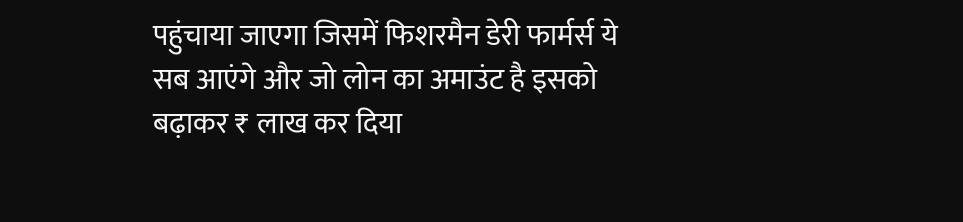पहुंचाया जाएगा जिसमें फिशरमैन डेरी फार्मर्स ये सब आएंगे और जो लोन का अमाउंट है इसको बढ़ाकर ₹ लाख कर दिया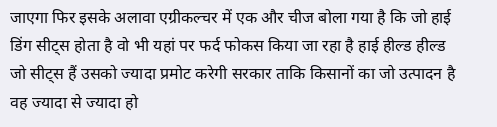जाएगा फिर इसके अलावा एग्रीकल्चर में एक और चीज बोला गया है कि जो हाई डिंग सीट्स होता है वो भी यहां पर फर्द फोकस किया जा रहा है हाई हील्ड हील्ड जो सीट्स हैं उसको ज्यादा प्रमोट करेगी सरकार ताकि किसानों का जो उत्पादन है वह ज्यादा से ज्यादा हो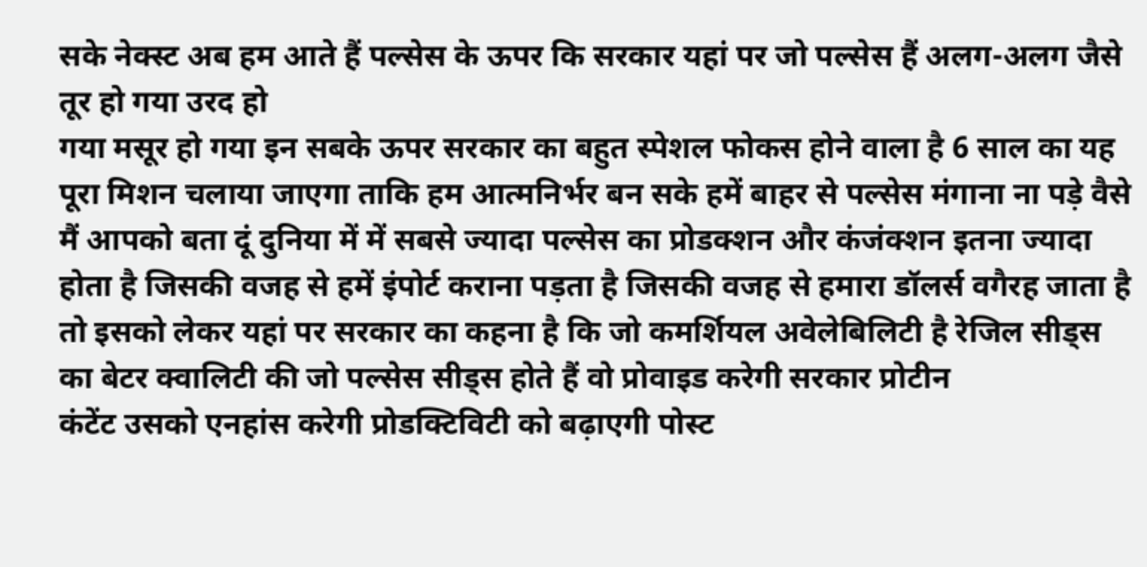सके नेक्स्ट अब हम आते हैं पल्सेस के ऊपर कि सरकार यहां पर जो पल्सेस हैं अलग-अलग जैसे तूर हो गया उरद हो
गया मसूर हो गया इन सबके ऊपर सरकार का बहुत स्पेशल फोकस होने वाला है 6 साल का यह पूरा मिशन चलाया जाएगा ताकि हम आत्मनिर्भर बन सके हमें बाहर से पल्सेस मंगाना ना पड़े वैसे मैं आपको बता दूं दुनिया में में सबसे ज्यादा पल्सेस का प्रोडक्शन और कंजंक्शन इतना ज्यादा होता है जिसकी वजह से हमें इंपोर्ट कराना पड़ता है जिसकी वजह से हमारा डॉलर्स वगैरह जाता है तो इसको लेकर यहां पर सरकार का कहना है कि जो कमर्शियल अवेलेबिलिटी है रेजिल सीड्स का बेटर क्वालिटी की जो पल्सेस सीड्स होते हैं वो प्रोवाइड करेगी सरकार प्रोटीन
कंटेंट उसको एनहांस करेगी प्रोडक्टिविटी को बढ़ाएगी पोस्ट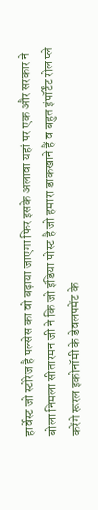हार्वेस्ट जो स्टोरेज है पल्सेस का वो बढ़ाया जाएगा फिर इसके अलावा यहां पर एक और सरकार ने बोला निमला सीतारमन जी ने कि जो इंडिया पोस्ट है जो हमारा डाकखाने हैं व बहुत इंपॉर्टेंट रोल प्ले करेंगे रूरल इकोनॉमी के डेवलपमेंट के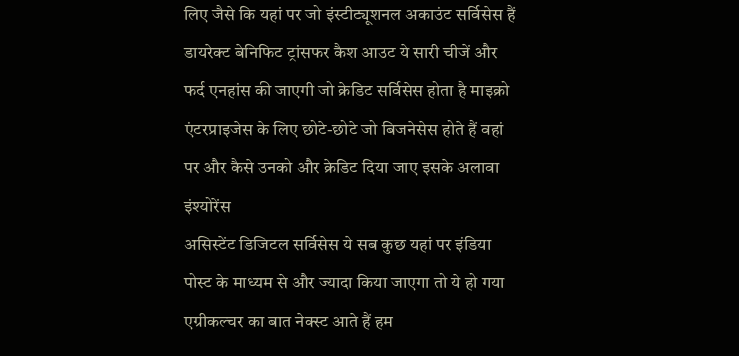लिए जैसे कि यहां पर जो इंस्टीट्यूशनल अकाउंट सर्विसेस हैं डायरेक्ट बेनिफिट ट्रांसफर कैश आउट ये सारी चीजें और फर्द एनहांस की जाएगी जो क्रेडिट सर्विसेस होता है माइक्रो एंटरप्राइजेस के लिए छोटे-छोटे जो बिजनेसेस होते हैं वहां पर और कैसे उनको और क्रेडिट दिया जाए इसके अलावा इंश्योरेंस
असिस्टेंट डिजिटल सर्विसेस ये सब कुछ यहां पर इंडिया पोस्ट के माध्यम से और ज्यादा किया जाएगा तो ये हो गया एग्रीकल्चर का बात नेक्स्ट आते हैं हम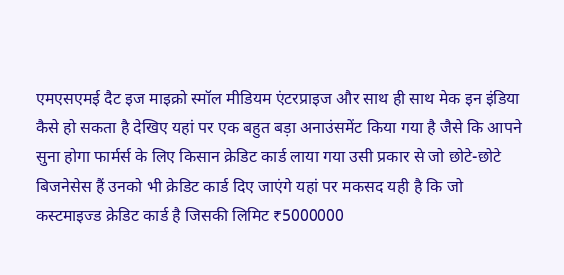एमएसएमई दैट इज माइक्रो स्मॉल मीडियम एंटरप्राइज और साथ ही साथ मेक इन इंडिया कैसे हो सकता है देखिए यहां पर एक बहुत बड़ा अनाउंसमेंट किया गया है जैसे कि आपने सुना होगा फार्मर्स के लिए किसान क्रेडिट कार्ड लाया गया उसी प्रकार से जो छोटे-छोटे बिजनेसेस हैं उनको भी क्रेडिट कार्ड दिए जाएंगे यहां पर मकसद यही है कि जो कस्टमाइज्ड क्रेडिट कार्ड है जिसकी लिमिट ₹5000000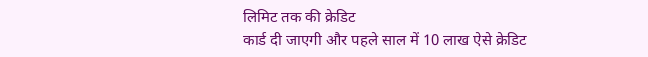लिमिट तक की क्रेडिट
कार्ड दी जाएगी और पहले साल में 10 लाख ऐसे क्रेडिट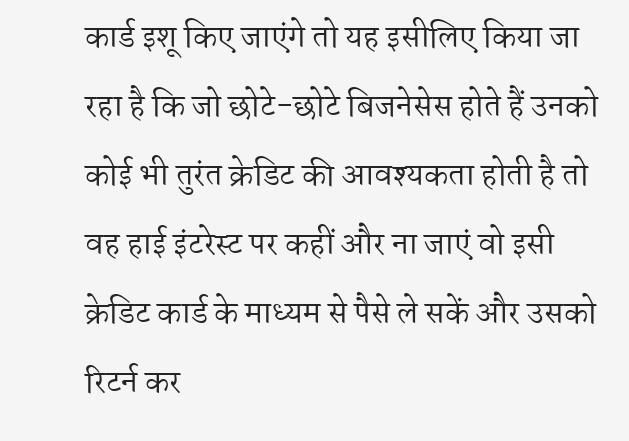कार्ड इशू किए जाएंगे तो यह इसीलिए किया जा रहा है कि जो छोटे-छोटे बिजनेसेस होते हैं उनको कोई भी तुरंत क्रेडिट की आवश्यकता होती है तो वह हाई इंटरेस्ट पर कहीं और ना जाएं वो इसी क्रेडिट कार्ड के माध्यम से पैसे ले सकें और उसको रिटर्न कर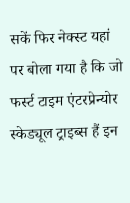सकें फिर नेक्स्ट यहां पर बोला गया है कि जो फर्स्ट टाइम एंटरप्रेन्योर स्केड्यूल ट्राइब्स हैं इन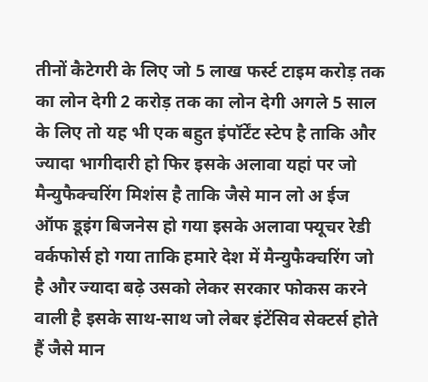तीनों कैटेगरी के लिए जो 5 लाख फर्स्ट टाइम करोड़ तक का लोन देगी 2 करोड़ तक का लोन देगी अगले 5 साल
के लिए तो यह भी एक बहुत इंपॉर्टेंट स्टेप है ताकि और ज्यादा भागीदारी हो फिर इसके अलावा यहां पर जो मैन्युफैक्चरिंग मिशंस है ताकि जैसे मान लो अ ईज ऑफ डूइंग बिजनेस हो गया इसके अलावा फ्यूचर रेडी वर्कफोर्स हो गया ताकि हमारे देश में मैन्युफैक्चरिंग जो है और ज्यादा बढ़े उसको लेकर सरकार फोकस करने वाली है इसके साथ-साथ जो लेबर इंटेंसिव सेक्टर्स होते हैं जैसे मान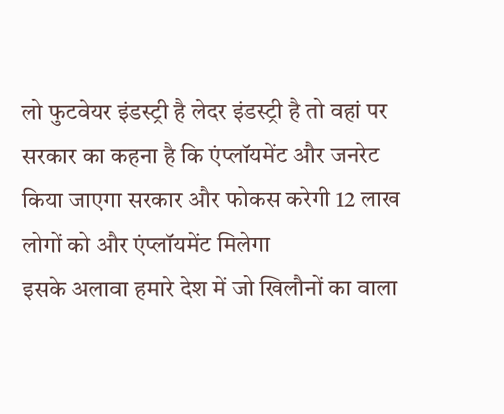लो फुटवेयर इंडस्ट्री है लेदर इंडस्ट्री है तो वहां पर सरकार का कहना है कि एंप्लॉयमेंट और जनरेट किया जाएगा सरकार और फोकस करेगी 12 लाख लोगों को और एंप्लॉयमेंट मिलेगा
इसके अलावा हमारे देश में जो खिलौनों का वाला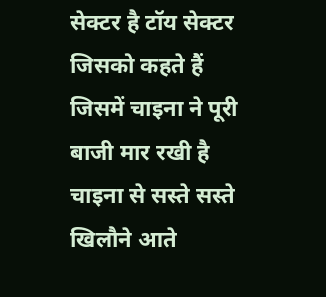सेक्टर है टॉय सेक्टर जिसको कहते हैं जिसमें चाइना ने पूरी बाजी मार रखी है चाइना से सस्ते सस्ते खिलौने आते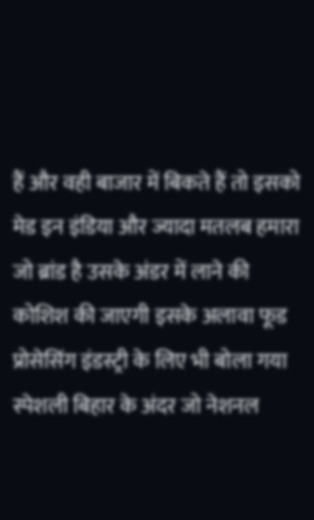हैं और वही बाजार में बिकते हैं तो इसको मेड इन इंडिया और ज्यादा मतलब हमारा जो ब्रांड है उसके अंडर में लाने की कोशिश की जाएगी इसके अलावा फूड प्रोसेसिंग इंडस्ट्री के लिए भी बोला गया स्पेशली बिहार के अंदर जो नेशनल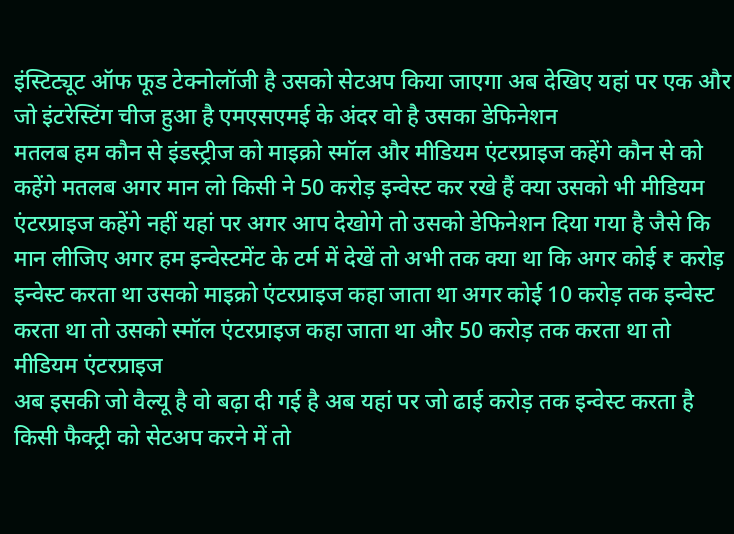इंस्टिट्यूट ऑफ फूड टेक्नोलॉजी है उसको सेटअप किया जाएगा अब देखिए यहां पर एक और जो इंटरेस्टिंग चीज हुआ है एमएसएमई के अंदर वो है उसका डेफिनेशन
मतलब हम कौन से इंडस्ट्रीज को माइक्रो स्मॉल और मीडियम एंटरप्राइज कहेंगे कौन से को कहेंगे मतलब अगर मान लो किसी ने 50 करोड़ इन्वेस्ट कर रखे हैं क्या उसको भी मीडियम एंटरप्राइज कहेंगे नहीं यहां पर अगर आप देखोगे तो उसको डेफिनेशन दिया गया है जैसे कि मान लीजिए अगर हम इन्वेस्टमेंट के टर्म में देखें तो अभी तक क्या था कि अगर कोई ₹ करोड़ इन्वेस्ट करता था उसको माइक्रो एंटरप्राइज कहा जाता था अगर कोई 10 करोड़ तक इन्वेस्ट करता था तो उसको स्मॉल एंटरप्राइज कहा जाता था और 50 करोड़ तक करता था तो मीडियम एंटरप्राइज
अब इसकी जो वैल्यू है वो बढ़ा दी गई है अब यहां पर जो ढाई करोड़ तक इन्वेस्ट करता है किसी फैक्ट्री को सेटअप करने में तो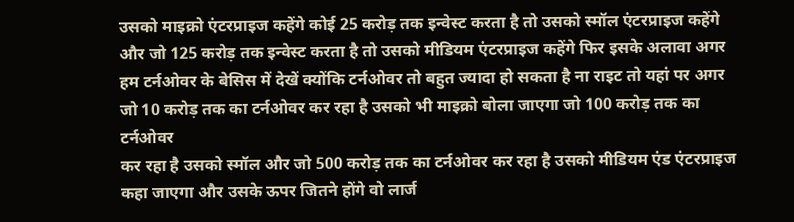उसको माइक्रो एंटरप्राइज कहेंगे कोई 25 करोड़ तक इन्वेस्ट करता है तो उसको स्मॉल एंटरप्राइज कहेंगे और जो 125 करोड़ तक इन्वेस्ट करता है तो उसको मीडियम एंटरप्राइज कहेंगे फिर इसके अलावा अगर हम टर्नओवर के बेसिस में देखें क्योंकि टर्नओवर तो बहुत ज्यादा हो सकता है ना राइट तो यहां पर अगर जो 10 करोड़ तक का टर्नओवर कर रहा है उसको भी माइक्रो बोला जाएगा जो 100 करोड़ तक का टर्नओवर
कर रहा है उसको स्मॉल और जो 500 करोड़ तक का टर्नओवर कर रहा है उसको मीडियम एंड एंटरप्राइज कहा जाएगा और उसके ऊपर जितने होंगे वो लार्ज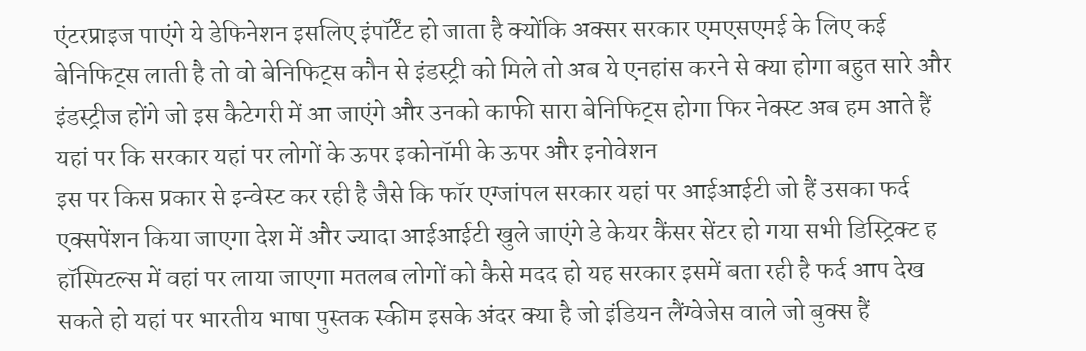एंटरप्राइज पाएंगे ये डेफिनेशन इसलिए इंपॉर्टेंट हो जाता है क्योंकि अक्सर सरकार एमएसएमई के लिए कई बेनिफिट्स लाती है तो वो बेनिफिट्स कौन से इंडस्ट्री को मिले तो अब ये एनहांस करने से क्या होगा बहुत सारे और इंडस्ट्रीज होंगे जो इस कैटेगरी में आ जाएंगे और उनको काफी सारा बेनिफिट्स होगा फिर नेक्स्ट अब हम आते हैं यहां पर कि सरकार यहां पर लोगों के ऊपर इकोनॉमी के ऊपर और इनोवेशन
इस पर किस प्रकार से इन्वेस्ट कर रही है जैसे कि फॉर एग्जांपल सरकार यहां पर आईआईटी जो हैं उसका फर्द एक्सपेंशन किया जाएगा देश में और ज्यादा आईआईटी खुले जाएंगे डे केयर कैंसर सेंटर हो गया सभी डिस्ट्रिक्ट ह हॉस्पिटल्स में वहां पर लाया जाएगा मतलब लोगों को कैसे मदद हो यह सरकार इसमें बता रही है फर्द आप देख सकते हो यहां पर भारतीय भाषा पुस्तक स्कीम इसके अंदर क्या है जो इंडियन लैंग्वेजेस वाले जो बुक्स हैं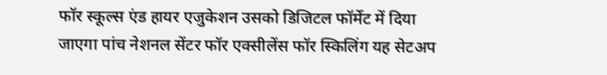फॉर स्कूल्स एंड हायर एजुकेशन उसको डिजिटल फॉर्मेट में दिया जाएगा पांच नेशनल सेंटर फॉर एक्सीलेंस फॉर स्किलिंग यह सेटअप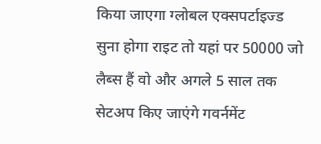किया जाएगा ग्लोबल एक्सपर्टाइज्ड सुना होगा राइट तो यहां पर 50000 जो लैब्स हैं वो और अगले 5 साल तक सेटअप किए जाएंगे गवर्नमेंट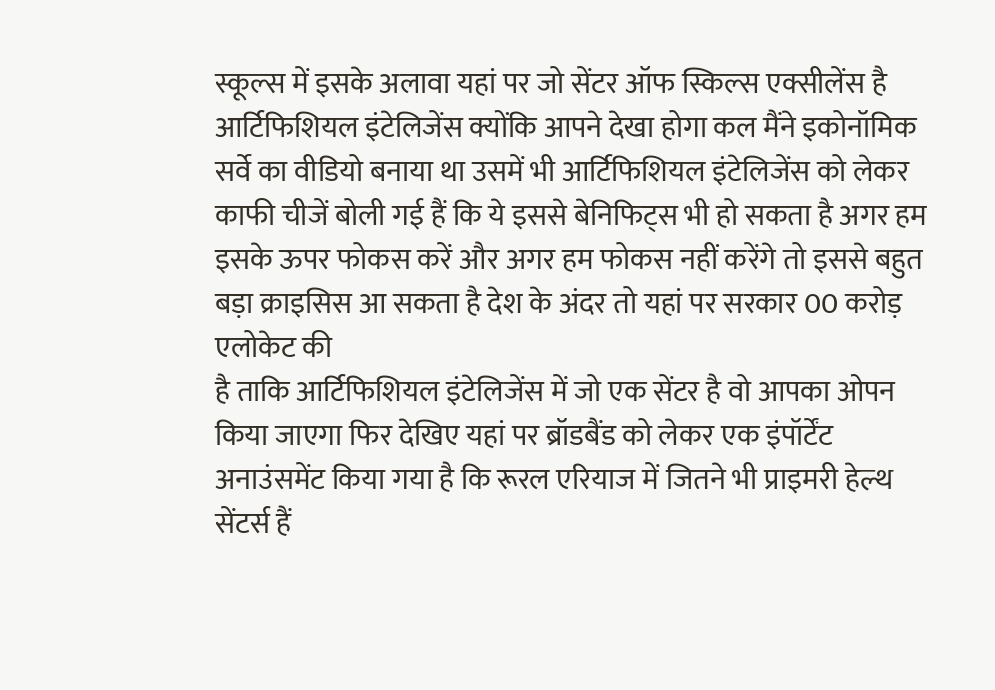स्कूल्स में इसके अलावा यहां पर जो सेंटर ऑफ स्किल्स एक्सीलेंस है आर्टिफिशियल इंटेलिजेंस क्योंकि आपने देखा होगा कल मैंने इकोनॉमिक सर्वे का वीडियो बनाया था उसमें भी आर्टिफिशियल इंटेलिजेंस को लेकर काफी चीजें बोली गई हैं कि ये इससे बेनिफिट्स भी हो सकता है अगर हम इसके ऊपर फोकस करें और अगर हम फोकस नहीं करेंगे तो इससे बहुत बड़ा क्राइसिस आ सकता है देश के अंदर तो यहां पर सरकार 00 करोड़ एलोकेट की
है ताकि आर्टिफिशियल इंटेलिजेंस में जो एक सेंटर है वो आपका ओपन किया जाएगा फिर देखिए यहां पर ब्रॉडबैंड को लेकर एक इंपॉर्टेंट अनाउंसमेंट किया गया है कि रूरल एरियाज में जितने भी प्राइमरी हेल्थ सेंटर्स हैं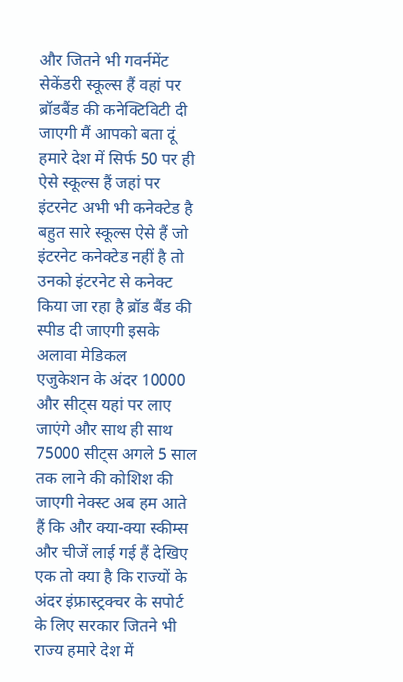और जितने भी गवर्नमेंट सेकेंडरी स्कूल्स हैं वहां पर ब्रॉडबैंड की कनेक्टिविटी दी जाएगी मैं आपको बता दूं हमारे देश में सिर्फ 50 पर ही ऐसे स्कूल्स हैं जहां पर इंटरनेट अभी भी कनेक्टेड है बहुत सारे स्कूल्स ऐसे हैं जो इंटरनेट कनेक्टेड नहीं है तो उनको इंटरनेट से कनेक्ट किया जा रहा है ब्रॉड बैंड की स्पीड दी जाएगी इसके अलावा मेडिकल
एजुकेशन के अंदर 10000 और सीट्स यहां पर लाए जाएंगे और साथ ही साथ 75000 सीट्स अगले 5 साल तक लाने की कोशिश की जाएगी नेक्स्ट अब हम आते हैं कि और क्या-क्या स्कीम्स और चीजें लाई गई हैं देखिए एक तो क्या है कि राज्यों के अंदर इंफ्रास्ट्रक्चर के सपोर्ट के लिए सरकार जितने भी राज्य हमारे देश में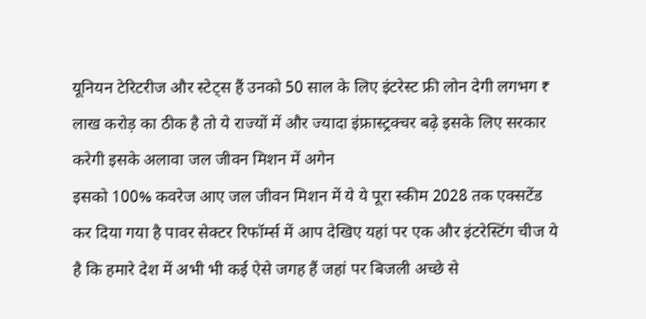यूनियन टेरिटरीज और स्टेट्स हैं उनको 50 साल के लिए इंटरेस्ट फ्री लोन देगी लगभग ₹ लाख करोड़ का ठीक है तो ये राज्यों में और ज्यादा इंफ्रास्ट्रक्चर बढ़े इसके लिए सरकार करेगी इसके अलावा जल जीवन मिशन में अगेन
इसको 100% कवरेज आए जल जीवन मिशन में ये ये पूरा स्कीम 2028 तक एक्सटेंड कर दिया गया है पावर सेक्टर रिफॉर्म्स में आप देखिए यहां पर एक और इंटरेस्टिंग चीज ये है कि हमारे देश में अभी भी कई ऐसे जगह हैं जहां पर बिजली अच्छे से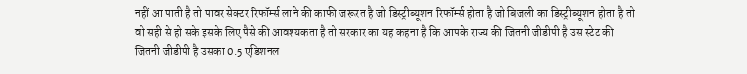नहीं आ पाती है तो पावर सेक्टर रिफॉर्म्स लाने की काफी जरूरत है जो डिस्ट्रीब्यूशन रिफॉर्म्स होता है जो बिजली का डिस्ट्रीब्यूशन होता है तो वो सही से हो सके इसके लिए पैसे की आवश्यकता है तो सरकार का यह कहना है कि आपके राज्य की जितनी जीडीपी है उस स्टेट की
जितनी जीडीपी है उसका 0.5 एडिशनल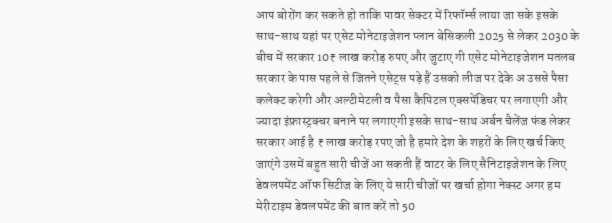आप बोरोंग कर सकते हो ताकि पावर सेक्टर में रिफॉर्म्स लाया जा सके इसके साथ-साथ यहां पर एसेट मोनेटाइजेशन प्लान बेसिकली 2025 से लेकर 2030 के बीच में सरकार 10₹ लाख करोड़ रुपए और जुटाए गी एसेट मोनेटाइजेशन मतलब सरकार के पास पहले से जितने एसेट्स पड़े हैं उसको लीज पर देके अ उससे पैसा कलेक्ट करेगी और अल्टीमेटली व पैसा कैपिटल एक्सपेंडिचर पर लगाएगी और ज्यादा इंफ्रास्ट्रक्चर बनाने पर लगाएगी इसके साथ-साथ अर्बन चैलेंज फंड लेकर सरकार आई है ₹ लाख करोड़ रपए जो है हमारे देश के शहरों के लिए खर्च किए
जाएंगे उसमें बहुत सारी चीजें आ सकती हैं वाटर के लिए सैनिटाइजेशन के लिए डेवलपमेंट ऑफ सिटीज के लिए ये सारी चीजों पर खर्चा होगा नेक्स्ट अगर हम मेरीटाइम डेवलपमेंट की बात करें तो 50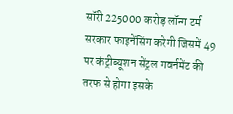सॉरी 225000 करोड़ लॉन्ग टर्म सरकार फाइनेंसिंग करेगी जिसमें 49 पर कंट्रीब्यूशन सेंट्रल गवर्नमेंट की तरफ से होगा इसके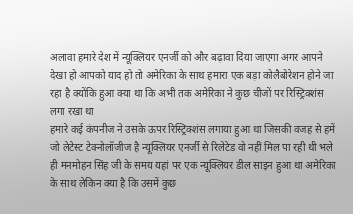अलावा हमारे देश में न्यूक्लियर एनर्जी को और बढ़ावा दिया जाएगा अगर आपने देखा हो आपको याद हो तो अमेरिका के साथ हमारा एक बड़ा कोलैबोरेशन होने जा रहा है क्योंकि हुआ क्या था कि अभी तक अमेरिका ने कुछ चीजों पर रिस्ट्रिक्शंस लगा रखा था
हमारे कई कंपनीज ने उसके ऊपर रिस्ट्रिक्शंस लगाया हुआ था जिसकी वजह से हमें जो लेटेस्ट टेक्नोलॉजीज है न्यूक्लियर एनर्जी से रिलेटेड वो नहीं मिल पा रही थी भले ही मनमोहन सिंह जी के समय यहां पर एक न्यूक्लियर डील साइन हुआ था अमेरिका के साथ लेकिन क्या है कि उसमें कुछ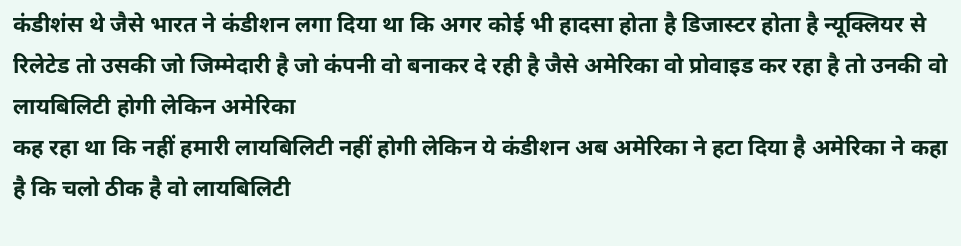कंडीशंस थे जैसे भारत ने कंडीशन लगा दिया था कि अगर कोई भी हादसा होता है डिजास्टर होता है न्यूक्लियर से रिलेटेड तो उसकी जो जिम्मेदारी है जो कंपनी वो बनाकर दे रही है जैसे अमेरिका वो प्रोवाइड कर रहा है तो उनकी वो लायबिलिटी होगी लेकिन अमेरिका
कह रहा था कि नहीं हमारी लायबिलिटी नहीं होगी लेकिन ये कंडीशन अब अमेरिका ने हटा दिया है अमेरिका ने कहा है कि चलो ठीक है वो लायबिलिटी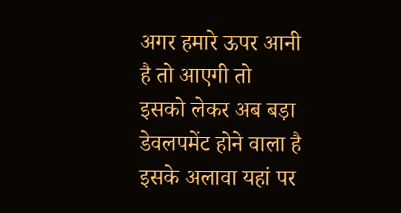अगर हमारे ऊपर आनी है तो आएगी तो इसको लेकर अब बड़ा डेवलपमेंट होने वाला है इसके अलावा यहां पर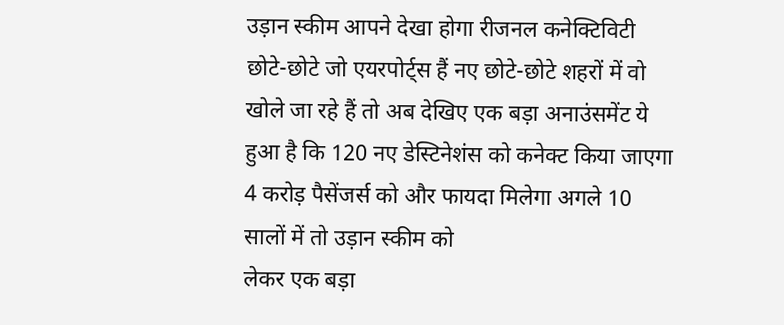उड़ान स्कीम आपने देखा होगा रीजनल कनेक्टिविटी छोटे-छोटे जो एयरपोर्ट्स हैं नए छोटे-छोटे शहरों में वो खोले जा रहे हैं तो अब देखिए एक बड़ा अनाउंसमेंट ये हुआ है कि 120 नए डेस्टिनेशंस को कनेक्ट किया जाएगा 4 करोड़ पैसेंजर्स को और फायदा मिलेगा अगले 10 सालों में तो उड़ान स्कीम को
लेकर एक बड़ा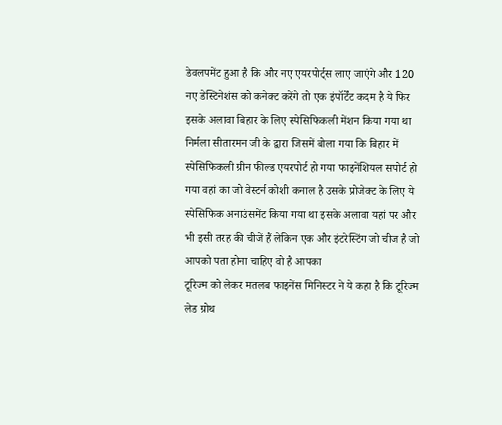डेवलपमेंट हुआ है कि और नए एयरपोर्ट्स लाए जाएंगे और 120 नए डेस्टिनेशंस को कनेक्ट करेंगे तो एक इंपॉर्टेंट कदम है ये फिर इसके अलावा बिहार के लिए स्पेसिफिकली मेंशन किया गया था निर्मला सीतारमन जी के द्वारा जिसमें बोला गया कि बिहार में स्पेसिफिकली ग्रीन फील्ड एयरपोर्ट हो गया फाइनेंशियल सपोर्ट हो गया वहां का जो वेस्टर्न कोशी कनाल है उसके प्रोजेक्ट के लिए ये स्पेसिफिक अनाउंसमेंट किया गया था इसके अलावा यहां पर और भी इसी तरह की चीजें हैं लेकिन एक और इंटरेस्टिंग जो चीज है जो आपको पता होना चाहिए वो है आपका
टूरिज्म को लेकर मतलब फाइनेंस मिनिस्टर ने ये कहा है कि टूरिज्म लेड ग्रोथ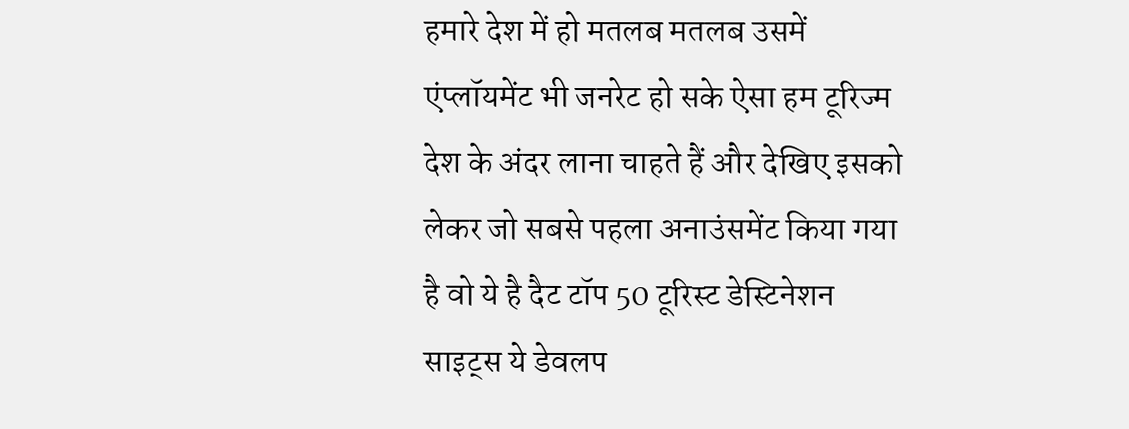हमारे देश में हो मतलब मतलब उसमें एंप्लॉयमेंट भी जनरेट हो सके ऐसा हम टूरिज्म देश के अंदर लाना चाहते हैं और देखिए इसको लेकर जो सबसे पहला अनाउंसमेंट किया गया है वो ये है दैट टॉप 50 टूरिस्ट डेस्टिनेशन साइट्स ये डेवलप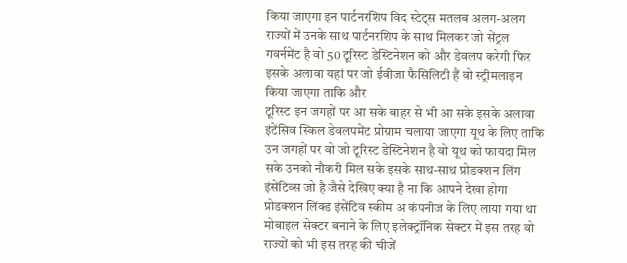किया जाएगा इन पार्टनरशिप विद स्टेट्स मतलब अलग-अलग राज्यों में उनके साथ पार्टनरशिप के साथ मिलकर जो सेंट्रल गवर्नमेंट है वो 50 टूरिस्ट डेस्टिनेशन को और डेवलप करेगी फिर इसके अलावा यहां पर जो ईवीजा फैसिलिटी हैं वो स्ट्रीमलाइन किया जाएगा ताकि और
टूरिस्ट इन जगहों पर आ सके बाहर से भी आ सके इसके अलावा इंटेंसिव स्किल डेवलपमेंट प्रोग्राम चलाया जाएगा यूथ के लिए ताकि उन जगहों पर वो जो टूरिस्ट डेस्टिनेशन है वो यूथ को फायदा मिल सके उनको नौकरी मिल सके इसके साथ-साथ प्रोडक्शन लिंग इंसेंटिव्स जो है जैसे देखिए क्या है ना कि आपने देखा होगा प्रोडक्शन लिंक्ड इंसेंटिव स्कीम अ कंपनीज के लिए लाया गया था मोबाइल सेक्टर बनाने के लिए इलेक्ट्रॉनिक सेक्टर में इस तरह वो राज्यों को भी इस तरह की चीजें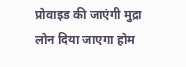प्रोवाइड की जाएंगी मुद्रा लोन दिया जाएगा होम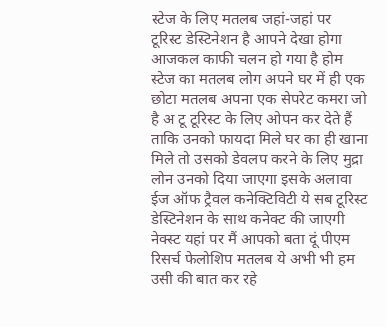स्टेज के लिए मतलब जहां-जहां पर
टूरिस्ट डेस्टिनेशन है आपने देखा होगा आजकल काफी चलन हो गया है होम स्टेज का मतलब लोग अपने घर में ही एक छोटा मतलब अपना एक सेपरेट कमरा जो है अ टू टूरिस्ट के लिए ओपन कर देते हैं ताकि उनको फायदा मिले घर का ही खाना मिले तो उसको डेवलप करने के लिए मुद्रा लोन उनको दिया जाएगा इसके अलावा ईज ऑफ ट्रैवल कनेक्टिविटी ये सब टूरिस्ट डेस्टिनेशन के साथ कनेक्ट की जाएगी नेक्स्ट यहां पर मैं आपको बता दूं पीएम रिसर्च फेलोशिप मतलब ये अभी भी हम उसी की बात कर रहे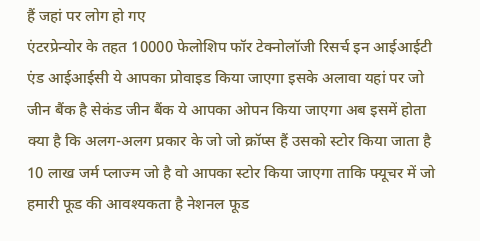हैं जहां पर लोग हो गए
एंटरप्रेन्योर के तहत 10000 फेलोशिप फॉर टेक्नोलॉजी रिसर्च इन आईआईटी एंड आईआईसी ये आपका प्रोवाइड किया जाएगा इसके अलावा यहां पर जो जीन बैंक है सेकंड जीन बैंक ये आपका ओपन किया जाएगा अब इसमें होता क्या है कि अलग-अलग प्रकार के जो जो क्रॉप्स हैं उसको स्टोर किया जाता है 10 लाख जर्म प्लाज्म जो है वो आपका स्टोर किया जाएगा ताकि फ्यूचर में जो हमारी फूड की आवश्यकता है नेशनल फूड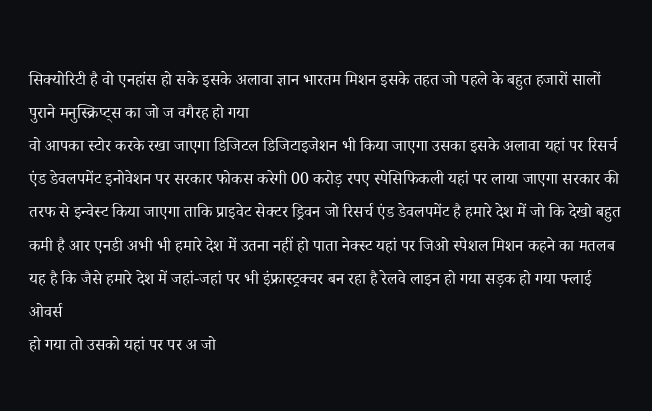सिक्योरिटी है वो एनहांस हो सके इसके अलावा ज्ञान भारतम मिशन इसके तहत जो पहले के बहुत हजारों सालों पुराने मनुस्क्रिप्ट्स का जो ज वगैरह हो गया
वो आपका स्टोर करके रखा जाएगा डिजिटल डिजिटाइजेशन भी किया जाएगा उसका इसके अलावा यहां पर रिसर्च एंड डेवलपमेंट इनोवेशन पर सरकार फोकस करेगी 00 करोड़ रपए स्पेसिफिकली यहां पर लाया जाएगा सरकार की तरफ से इन्वेस्ट किया जाएगा ताकि प्राइवेट सेक्टर ड्रिवन जो रिसर्च एंड डेवलपमेंट है हमारे देश में जो कि देखो बहुत कमी है आर एनडी अभी भी हमारे देश में उतना नहीं हो पाता नेक्स्ट यहां पर जिओ स्पेशल मिशन कहने का मतलब यह है कि जैसे हमारे देश में जहां-जहां पर भी इंफ्रास्ट्रक्चर बन रहा है रेलवे लाइन हो गया सड़क हो गया फ्लाई ओवर्स
हो गया तो उसको यहां पर पर अ जो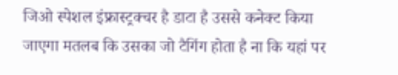जिओ स्पेशल इंफ्रास्ट्रक्चर है डाटा है उससे कनेक्ट किया जाएगा मतलब कि उसका जो टैगिंग होता है ना कि यहां पर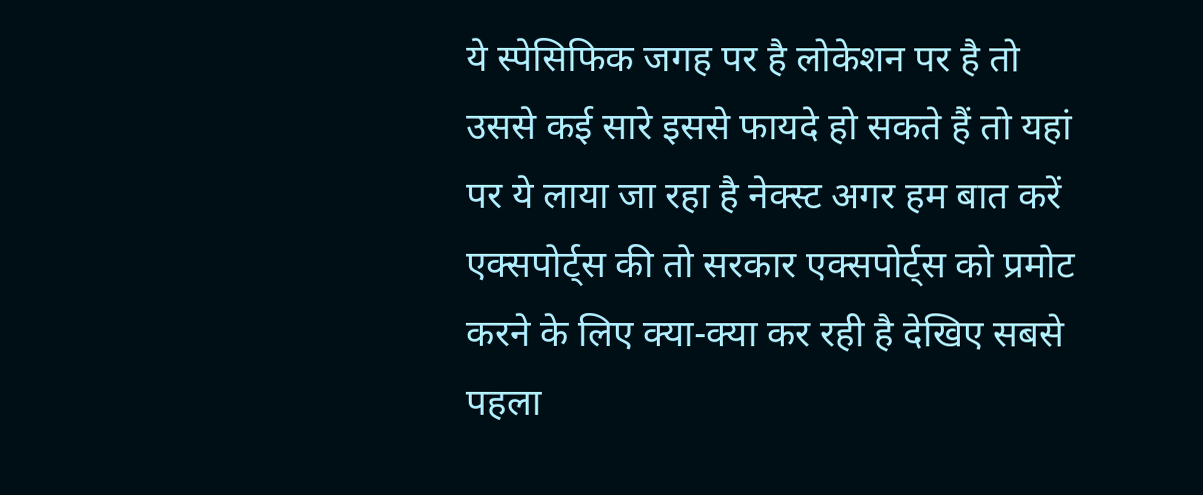ये स्पेसिफिक जगह पर है लोकेशन पर है तो उससे कई सारे इससे फायदे हो सकते हैं तो यहां पर ये लाया जा रहा है नेक्स्ट अगर हम बात करें एक्सपोर्ट्स की तो सरकार एक्सपोर्ट्स को प्रमोट करने के लिए क्या-क्या कर रही है देखिए सबसे पहला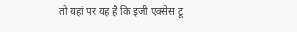तो यहां पर यह है कि इजी एक्सेस टू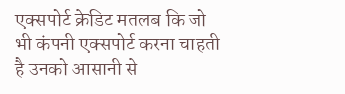एक्सपोर्ट क्रेडिट मतलब कि जो भी कंपनी एक्सपोर्ट करना चाहती है उनको आसानी से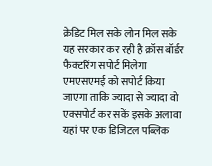क्रेडिट मिल सके लोन मिल सके यह सरकार कर रही है क्रॉस बॉर्डर फैक्टरिंग सपोर्ट मिलेगा एमएसएमई को सपोर्ट किया जाएगा ताकि ज्यादा से ज्यादा वो एक्सपोर्ट कर सकें इसके अलावा यहां पर एक डिजिटल पब्लिक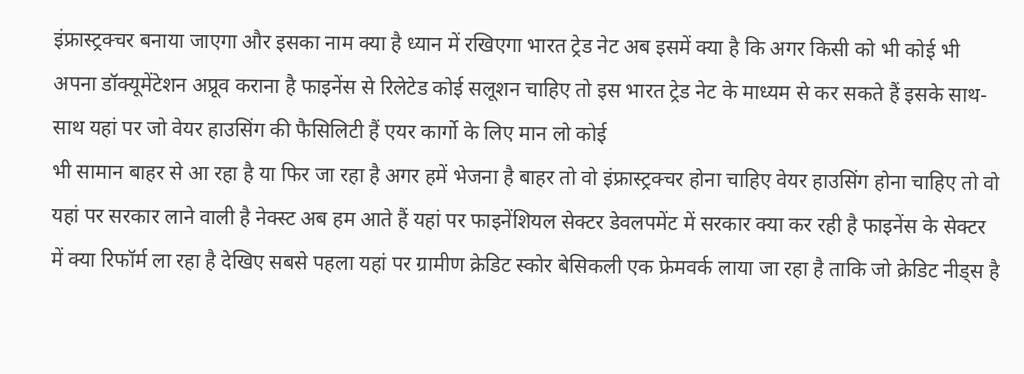इंफ्रास्ट्रक्चर बनाया जाएगा और इसका नाम क्या है ध्यान में रखिएगा भारत ट्रेड नेट अब इसमें क्या है कि अगर किसी को भी कोई भी अपना डॉक्यूमेंटेशन अप्रूव कराना है फाइनेंस से रिलेटेड कोई सलूशन चाहिए तो इस भारत ट्रेड नेट के माध्यम से कर सकते हैं इसके साथ-साथ यहां पर जो वेयर हाउसिंग की फैसिलिटी हैं एयर कार्गो के लिए मान लो कोई
भी सामान बाहर से आ रहा है या फिर जा रहा है अगर हमें भेजना है बाहर तो वो इंफ्रास्ट्रक्चर होना चाहिए वेयर हाउसिंग होना चाहिए तो वो यहां पर सरकार लाने वाली है नेक्स्ट अब हम आते हैं यहां पर फाइनेंशियल सेक्टर डेवलपमेंट में सरकार क्या कर रही है फाइनेंस के सेक्टर में क्या रिफॉर्म ला रहा है देखिए सबसे पहला यहां पर ग्रामीण क्रेडिट स्कोर बेसिकली एक फ्रेमवर्क लाया जा रहा है ताकि जो क्रेडिट नीड्स है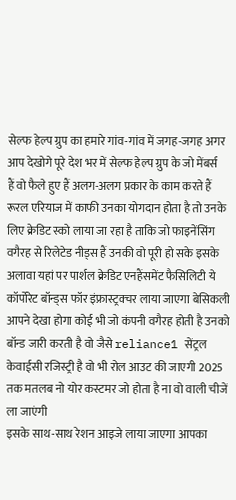सेल्फ हेल्प ग्रुप का हमारे गांव-गांव में जगह-जगह अगर आप देखोगे पूरे देश भर में सेल्फ हेल्प ग्रुप के जो मेंबर्स
हैं वो फैले हुए हैं अलग-अलग प्रकार के काम करते हैं रूरल एरियाज में काफी उनका योगदान होता है तो उनके लिए क्रेडिट स्को लाया जा रहा है ताकि जो फाइनेंसिंग वगैरह से रिलेटेड नीड्स हैं उनकी वो पूरी हो सके इसके अलावा यहां पर पार्शल क्रेडिट एनहैंसमेंट फैसिलिटी ये कॉर्पोरेट बॉन्ड्स फॉर इंफ्रास्ट्रक्चर लाया जाएगा बेसिकली आपने देखा होगा कोई भी जो कंपनी वगैरह होती है उनको बॉन्ड जारी करती है वो जैसे reliance1 सेंट्रल केवाईसी रजिस्ट्री है वो भी रोल आउट की जाएगी 2025 तक मतलब नो योर कस्टमर जो होता है ना वो वाली चीजें ला जाएंगी
इसके साथ-साथ रेशन आइजे लाया जाएगा आपका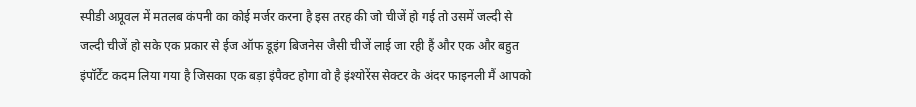स्पीडी अप्रूवल में मतलब कंपनी का कोई मर्जर करना है इस तरह की जो चीजें हो गई तो उसमें जल्दी से जल्दी चीजें हो सके एक प्रकार से ईज ऑफ डूइंग बिजनेस जैसी चीजें लाई जा रही हैं और एक और बहुत इंपॉर्टेंट कदम लिया गया है जिसका एक बड़ा इंपैक्ट होगा वो है इंश्योरेंस सेक्टर के अंदर फाइनली मैं आपको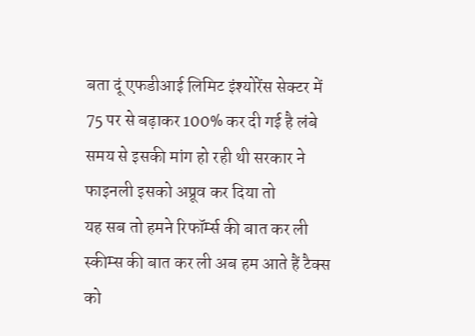बता दूं एफडीआई लिमिट इंश्योरेंस सेक्टर में 75 पर से बढ़ाकर 100% कर दी गई है लंबे समय से इसकी मांग हो रही थी सरकार ने फाइनली इसको अप्रूव कर दिया तो
यह सब तो हमने रिफॉर्म्स की बात कर ली स्कीम्स की बात कर ली अब हम आते हैं टैक्स को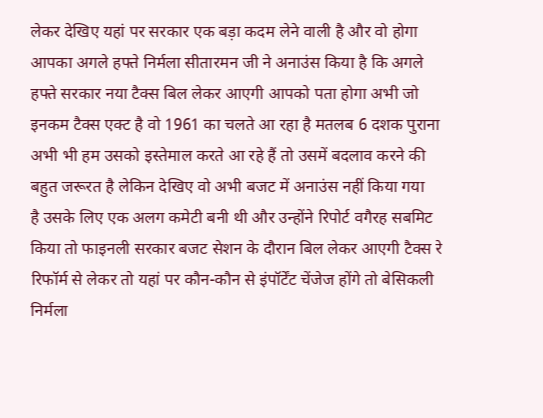लेकर देखिए यहां पर सरकार एक बड़ा कदम लेने वाली है और वो होगा आपका अगले हफ्ते निर्मला सीतारमन जी ने अनाउंस किया है कि अगले हफ्ते सरकार नया टैक्स बिल लेकर आएगी आपको पता होगा अभी जो इनकम टैक्स एक्ट है वो 1961 का चलते आ रहा है मतलब 6 दशक पुराना अभी भी हम उसको इस्तेमाल करते आ रहे हैं तो उसमें बदलाव करने की बहुत जरूरत है लेकिन देखिए वो अभी बजट में अनाउंस नहीं किया गया
है उसके लिए एक अलग कमेटी बनी थी और उन्होंने रिपोर्ट वगैरह सबमिट किया तो फाइनली सरकार बजट सेशन के दौरान बिल लेकर आएगी टैक्स रे रिफॉर्म से लेकर तो यहां पर कौन-कौन से इंपॉर्टेंट चेंजेज होंगे तो बेसिकली निर्मला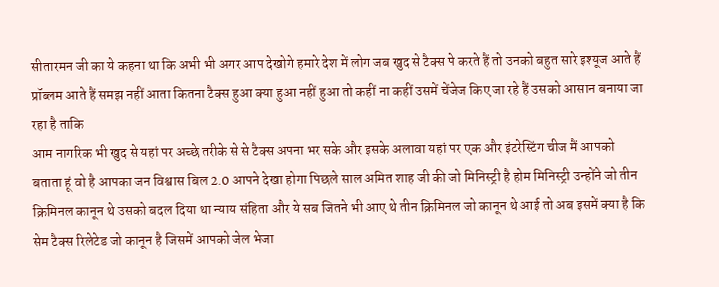सीतारमन जी का ये कहना था कि अभी भी अगर आप देखोगे हमारे देश में लोग जब खुद से टैक्स पे करते हैं तो उनको बहुत सारे इश्यूज आते हैं प्रॉब्लम आते हैं समझ नहीं आता कितना टैक्स हुआ क्या हुआ नहीं हुआ तो कहीं ना कहीं उसमें चेंजेज किए जा रहे हैं उसको आसान बनाया जा रहा है ताकि
आम नागरिक भी खुद से यहां पर अच्छे तरीके से से टैक्स अपना भर सके और इसके अलावा यहां पर एक और इंटरेस्टिंग चीज मैं आपको बताता हूं वो है आपका जन विश्वास बिल 2.0 आपने देखा होगा पिछले साल अमित शाह जी की जो मिनिस्ट्री है होम मिनिस्ट्री उन्होंने जो तीन क्रिमिनल कानून थे उसको बदल दिया था न्याय संहिता और ये सब जितने भी आए थे तीन क्रिमिनल जो कानून थे आई तो अब इसमें क्या है कि सेम टैक्स रिलेटेड जो कानून है जिसमें आपको जेल भेजा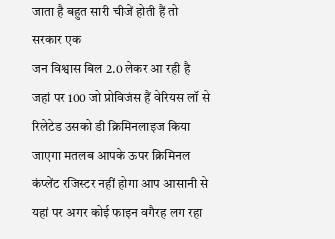जाता है बहुत सारी चीजें होती हैं तो सरकार एक
जन विश्वास बिल 2.0 लेकर आ रही है जहां पर 100 जो प्रोविजंस हैं वेरियस लॉ से रिलेटेड उसको डी क्रिमिनलाइज किया जाएगा मतलब आपके ऊपर क्रिमिनल कंप्लेंट रजिस्टर नहीं होगा आप आसानी से यहां पर अगर कोई फाइन वगैरह लग रहा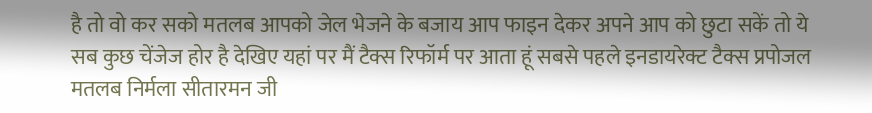है तो वो कर सको मतलब आपको जेल भेजने के बजाय आप फाइन देकर अपने आप को छुटा सकें तो ये सब कुछ चेंजेज होर है देखिए यहां पर मैं टैक्स रिफॉर्म पर आता हूं सबसे पहले इनडायरेक्ट टैक्स प्रपोजल मतलब निर्मला सीतारमन जी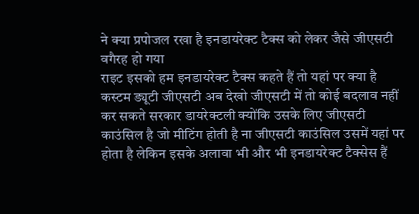ने क्या प्रपोजल रखा है इनडायरेक्ट टैक्स को लेकर जैसे जीएसटी वगैरह हो गया
राइट इसको हम इनडायरेक्ट टैक्स कहते हैं तो यहां पर क्या है कस्टम ड्यूटी जीएसटी अब देखो जीएसटी में तो कोई बदलाव नहीं कर सकते सरकार डायरेक्टली क्योंकि उसके लिए जीएसटी काउंसिल है जो मीटिंग होती है ना जीएसटी काउंसिल उसमें यहां पर होता है लेकिन इसके अलावा भी और भी इनडायरेक्ट टैक्सेस हैं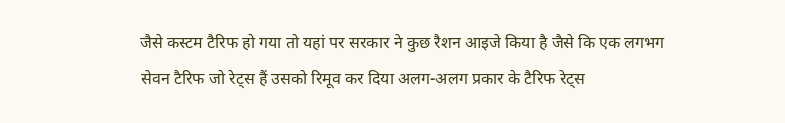जैसे कस्टम टैरिफ हो गया तो यहां पर सरकार ने कुछ रैशन आइजे किया है जैसे कि एक लगभग सेवन टैरिफ जो रेट्स हैं उसको रिमूव कर दिया अलग-अलग प्रकार के टैरिफ रेट्स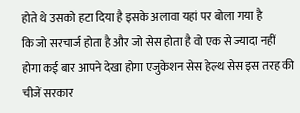होते थे उसको हटा दिया है इसके अलावा यहां पर बोला गया है
कि जो सरचार्ज होता है और जो सेस होता है वो एक से ज्यादा नहीं होगा कई बार आपने देखा होगा एजुकेशन सेस हेल्थ सेस इस तरह की चीजें सरकार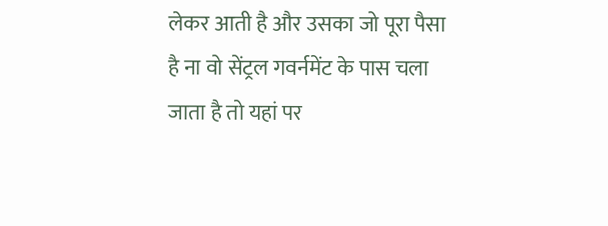लेकर आती है और उसका जो पूरा पैसा है ना वो सेंट्रल गवर्नमेंट के पास चला जाता है तो यहां पर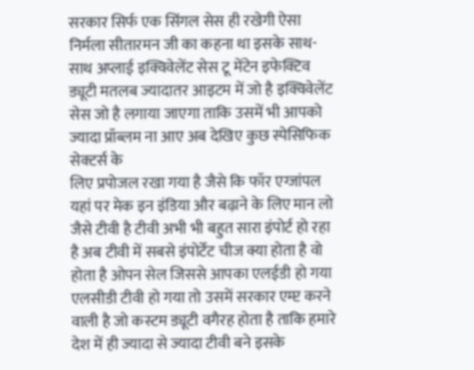सरकार सिर्फ एक सिंगल सेस ही रखेगी ऐसा निर्मला सीतारमन जी का कहना था इसके साथ-साथ अप्लाई इक्विवेलेंट सेस टू मेंटेन इफेक्टिव ड्यूटी मतलब ज्यादातर आइटम में जो है इक्विवेलेंट सेस जो है लगाया जाएगा ताकि उसमें भी आपको ज्यादा प्रॉब्लम ना आए अब देखिए कुछ स्पेसिफिक सेक्टर्स के
लिए प्रपोजल रखा गया है जैसे कि फॉर एग्जांपल यहां पर मेक इन इंडिया और बढ़ाने के लिए मान लो जैसे टीवी है टीवी अभी भी बहुत सारा इंपोर्ट हो रहा है अब टीवी में सबसे इंपोर्टेंट चीज क्या होता है वो होता है ओपन सेल जिससे आपका एलईडी हो गया एलसीडी टीवी हो गया तो उसमें सरकार एम्प्ट करने वाली है जो कस्टम ड्यूटी वगैरह होता है ताकि हमारे देश में ही ज्यादा से ज्यादा टीवी बने इसके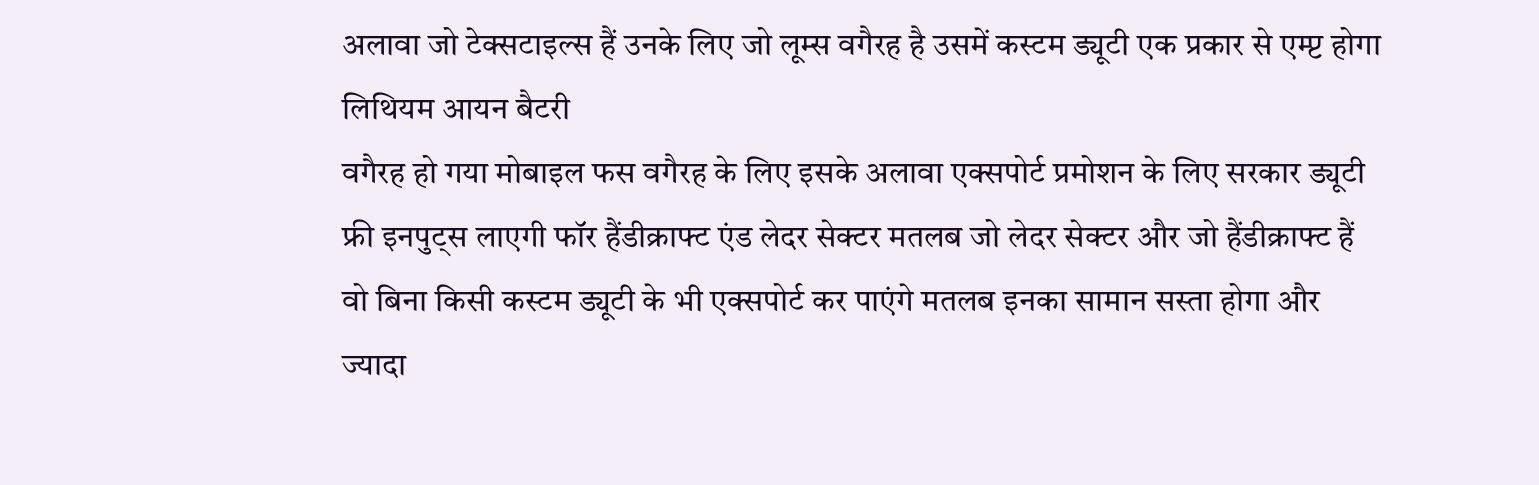अलावा जो टेक्सटाइल्स हैं उनके लिए जो लूम्स वगैरह है उसमें कस्टम ड्यूटी एक प्रकार से एम्प्ट होगा लिथियम आयन बैटरी
वगैरह हो गया मोबाइल फस वगैरह के लिए इसके अलावा एक्सपोर्ट प्रमोशन के लिए सरकार ड्यूटी फ्री इनपुट्स लाएगी फॉर हैंडीक्राफ्ट एंड लेदर सेक्टर मतलब जो लेदर सेक्टर और जो हैंडीक्राफ्ट हैं वो बिना किसी कस्टम ड्यूटी के भी एक्सपोर्ट कर पाएंगे मतलब इनका सामान सस्ता होगा और ज्यादा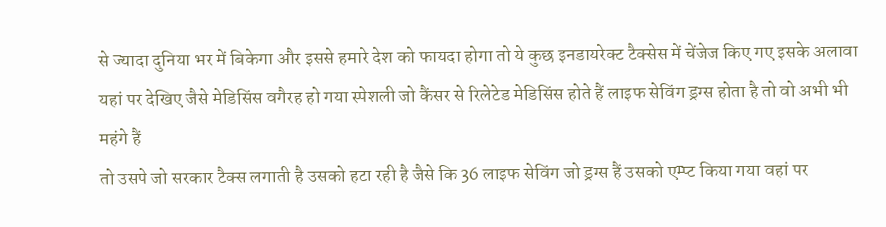से ज्यादा दुनिया भर में बिकेगा और इससे हमारे देश को फायदा होगा तो ये कुछ इनडायरेक्ट टैक्सेस में चेंजेज किए गए इसके अलावा यहां पर देखिए जैसे मेडिसिंस वगैरह हो गया स्पेशली जो कैंसर से रिलेटेड मेडिसिंस होते हैं लाइफ सेविंग ड्रग्स होता है तो वो अभी भी महंगे हैं
तो उसपे जो सरकार टैक्स लगाती है उसको हटा रही है जैसे कि 36 लाइफ सेविंग जो ड्रग्स हैं उसको एम्प्ट किया गया वहां पर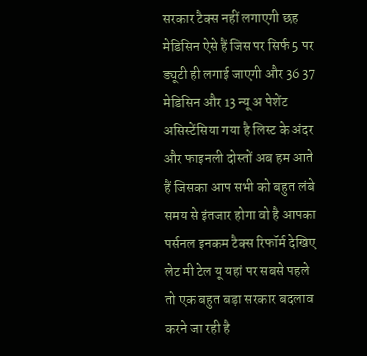सरकार टैक्स नहीं लगाएगी छह मेडिसिन ऐसे हैं जिस पर सिर्फ 5 पर ड्यूटी ही लगाई जाएगी और 36 37 मेडिसिन और 13 न्यू अ पेशेंट असिस्टेंसिया गया है लिस्ट के अंदर और फाइनली दोस्तों अब हम आते हैं जिसका आप सभी को बहुत लंबे समय से इंतजार होगा वो है आपका पर्सनल इनकम टैक्स रिफॉर्म देखिए लेट मी टेल यू यहां पर सबसे पहले तो एक बहुत बड़ा सरकार बदलाव करने जा रही है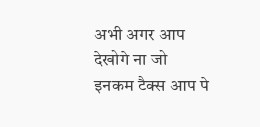अभी अगर आप देखोगे ना जो इनकम टैक्स आप पे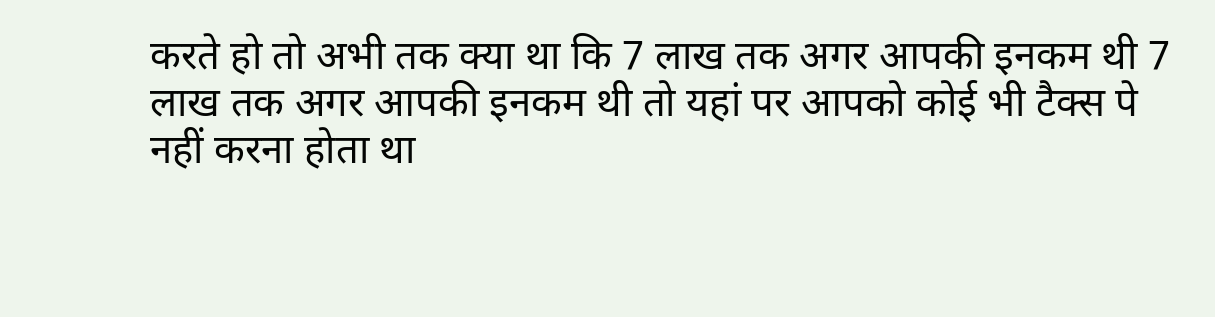करते हो तो अभी तक क्या था कि 7 लाख तक अगर आपकी इनकम थी 7 लाख तक अगर आपकी इनकम थी तो यहां पर आपको कोई भी टैक्स पे नहीं करना होता था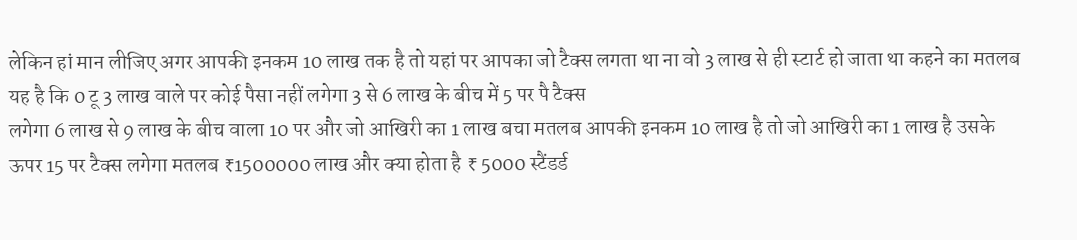लेकिन हां मान लीजिए अगर आपकी इनकम 10 लाख तक है तो यहां पर आपका जो टैक्स लगता था ना वो 3 लाख से ही स्टार्ट हो जाता था कहने का मतलब यह है कि 0 टू 3 लाख वाले पर कोई पैसा नहीं लगेगा 3 से 6 लाख के बीच में 5 पर पै टैक्स
लगेगा 6 लाख से 9 लाख के बीच वाला 10 पर और जो आखिरी का 1 लाख बचा मतलब आपकी इनकम 10 लाख है तो जो आखिरी का 1 लाख है उसके ऊपर 15 पर टैक्स लगेगा मतलब ₹1500000 लाख और क्या होता है ₹ 5000 स्टैंडर्ड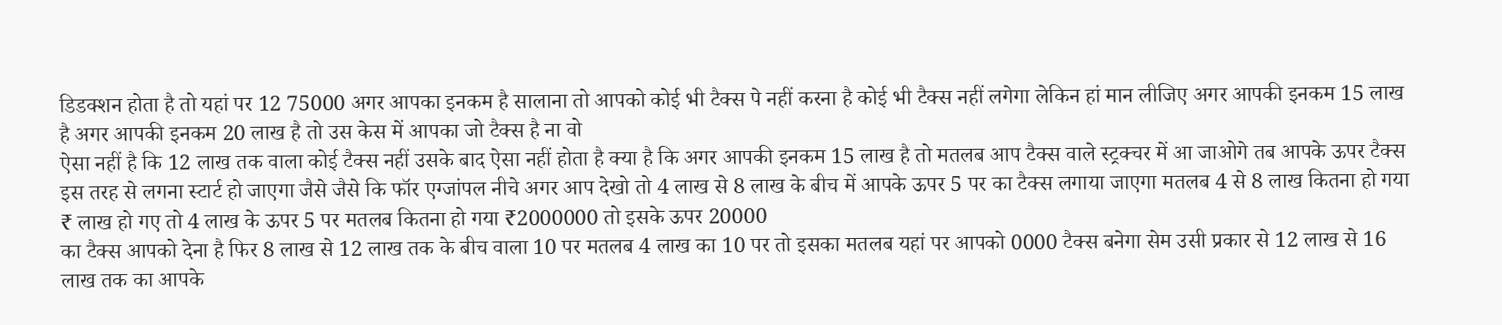डिडक्शन होता है तो यहां पर 12 75000 अगर आपका इनकम है सालाना तो आपको कोई भी टैक्स पे नहीं करना है कोई भी टैक्स नहीं लगेगा लेकिन हां मान लीजिए अगर आपकी इनकम 15 लाख है अगर आपकी इनकम 20 लाख है तो उस केस में आपका जो टैक्स है ना वो
ऐसा नहीं है कि 12 लाख तक वाला कोई टैक्स नहीं उसके बाद ऐसा नहीं होता है क्या है कि अगर आपकी इनकम 15 लाख है तो मतलब आप टैक्स वाले स्ट्रक्चर में आ जाओगे तब आपके ऊपर टैक्स इस तरह से लगना स्टार्ट हो जाएगा जैसे जैसे कि फॉर एग्जांपल नीचे अगर आप देखो तो 4 लाख से 8 लाख के बीच में आपके ऊपर 5 पर का टैक्स लगाया जाएगा मतलब 4 से 8 लाख कितना हो गया ₹ लाख हो गए तो 4 लाख के ऊपर 5 पर मतलब कितना हो गया ₹2000000 तो इसके ऊपर 20000
का टैक्स आपको देना है फिर 8 लाख से 12 लाख तक के बीच वाला 10 पर मतलब 4 लाख का 10 पर तो इसका मतलब यहां पर आपको 0000 टैक्स बनेगा सेम उसी प्रकार से 12 लाख से 16 लाख तक का आपके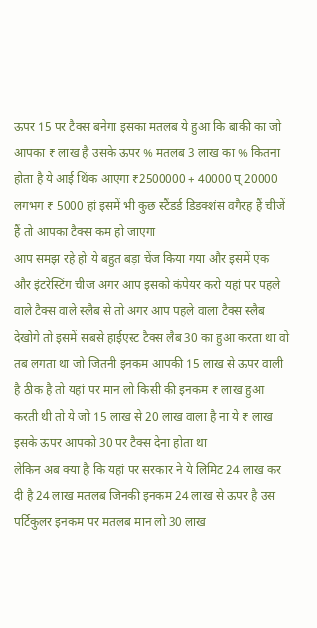ऊपर 15 पर टैक्स बनेगा इसका मतलब ये हुआ कि बाकी का जो आपका ₹ लाख है उसके ऊपर % मतलब 3 लाख का % कितना होता है ये आई थिंक आएगा ₹2500000 + 40000 प् 20000 लगभग ₹ 5000 हां इसमें भी कुछ स्टैंडर्ड डिडक्शंस वगैरह हैं चीजें हैं तो आपका टैक्स कम हो जाएगा
आप समझ रहे हो ये बहुत बड़ा चेंज किया गया और इसमें एक और इंटरेस्टिंग चीज अगर आप इसको कंपेयर करो यहां पर पहले वाले टैक्स वाले स्लैब से तो अगर आप पहले वाला टैक्स स्लैब देखोगे तो इसमें सबसे हाईएस्ट टैक्स लैब 30 का हुआ करता था वो तब लगता था जो जितनी इनकम आपकी 15 लाख से ऊपर वाली है ठीक है तो यहां पर मान लो किसी की इनकम ₹ लाख हुआ करती थी तो ये जो 15 लाख से 20 लाख वाला है ना ये ₹ लाख इसके ऊपर आपको 30 पर टैक्स देना होता था
लेकिन अब क्या है कि यहां पर सरकार ने ये लिमिट 24 लाख कर दी है 24 लाख मतलब जिनकी इनकम 24 लाख से ऊपर है उस पर्टिकुलर इनकम पर मतलब मान लो 30 लाख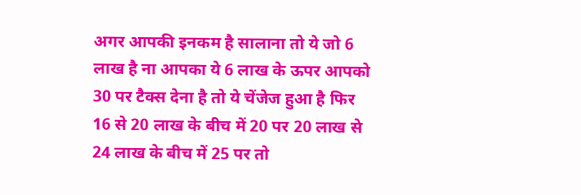अगर आपकी इनकम है सालाना तो ये जो 6 लाख है ना आपका ये 6 लाख के ऊपर आपको 30 पर टैक्स देना है तो ये चेंजेज हुआ है फिर 16 से 20 लाख के बीच में 20 पर 20 लाख से 24 लाख के बीच में 25 पर तो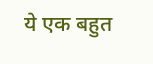ये एक बहुत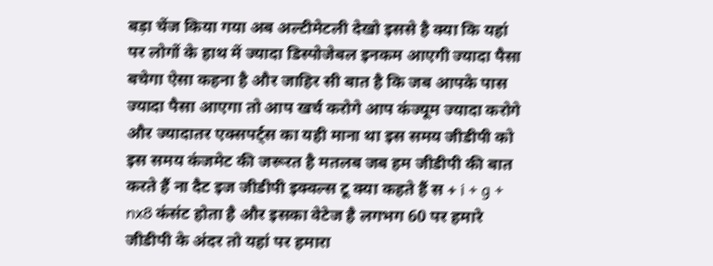बड़ा चेंज किया गया अब अल्टीमेटली देखो इससे है क्या कि यहां
पर लोगों के हाथ में ज्यादा डिस्पोजेबल इनकम आएगी ज्यादा पैसा बचेगा ऐसा कहना है और जाहिर सी बात है कि जब आपके पास ज्यादा पैसा आएगा तो आप खर्च करोगे आप कंज्यूम ज्यादा करोगे और ज्यादातर एक्सपर्ट्स का यही माना था इस समय जीडीपी को इस समय कंजमेट की जरूरत है मतलब जब हम जीडीपी की बात करते हैं ना दैट इज जीडीपी इक्वल्स टू क्या कहते हैं स + i + g + nx8 कंसंट होता है और इसका वेटेज है लगभग 60 पर हमारे जीडीपी के अंदर तो यहां पर हमारा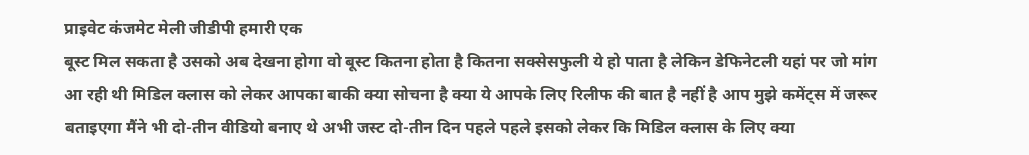प्राइवेट कंजमेट मेली जीडीपी हमारी एक
बूस्ट मिल सकता है उसको अब देखना होगा वो बूस्ट कितना होता है कितना सक्सेसफुली ये हो पाता है लेकिन डेफिनेटली यहां पर जो मांग आ रही थी मिडिल क्लास को लेकर आपका बाकी क्या सोचना है क्या ये आपके लिए रिलीफ की बात है नहीं है आप मुझे कमेंट्स में जरूर बताइएगा मैंने भी दो-तीन वीडियो बनाए थे अभी जस्ट दो-तीन दिन पहले पहले इसको लेकर कि मिडिल क्लास के लिए क्या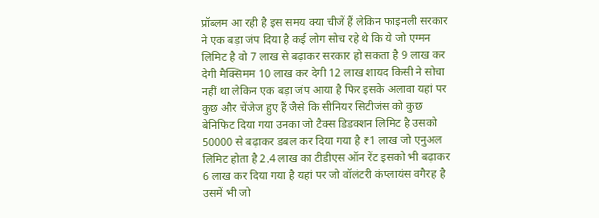प्रॉब्लम आ रही है इस समय क्या चीजें हैं लेकिन फाइनली सरकार ने एक बड़ा जंप दिया है कई लोग सोच रहे थे कि ये जो एग्मन
लिमिट है वो 7 लाख से बढ़ाकर सरकार हो सकता है 9 लाख कर देगी मैक्सिमम 10 लाख कर देगी 12 लाख शायद किसी ने सोचा नहीं था लेकिन एक बड़ा जंप आया है फिर इसके अलावा यहां पर कुछ और चेंजेज हुए हैं जैसे कि सीनियर सिटीजंस को कुछ बेनिफिट दिया गया उनका जो टैक्स डिडक्शन लिमिट है उसको 50000 से बढ़ाकर डबल कर दिया गया है ₹1 लाख जो एनुअल लिमिट होता है 2.4 लाख का टीडीएस ऑन रेंट इसको भी बढ़ाकर 6 लाख कर दिया गया है यहां पर जो वॉलंटरी कंप्लायंस वगैरह है उसमें भी जो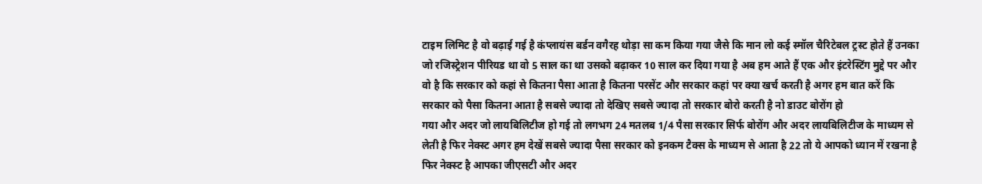टाइम लिमिट है वो बढ़ाई गई है कंप्लायंस बर्डन वगैरह थोड़ा सा कम किया गया जैसे कि मान लो कई स्मॉल चैरिटेबल ट्रस्ट होते हैं उनका जो रजिस्ट्रेशन पीरियड था वो 5 साल का था उसको बढ़ाकर 10 साल कर दिया गया है अब हम आते हैं एक और इंटरेस्टिंग मुद्दे पर और वो है कि सरकार को कहां से कितना पैसा आता है कितना परसेंट और सरकार कहां पर क्या खर्च करती है अगर हम बात करें कि सरकार को पैसा कितना आता है सबसे ज्यादा तो देखिए सबसे ज्यादा तो सरकार बोरो करती है नो डाउट बोरोंग हो
गया और अदर जो लायबिलिटीज हो गई तो लगभग 24 मतलब 1/4 पैसा सरकार सिर्फ बोरोंग और अदर लायबिलिटीज के माध्यम से लेती है फिर नेक्स्ट अगर हम देखें सबसे ज्यादा पैसा सरकार को इनकम टैक्स के माध्यम से आता है 22 तो ये आपको ध्यान में रखना है फिर नेक्स्ट है आपका जीएसटी और अदर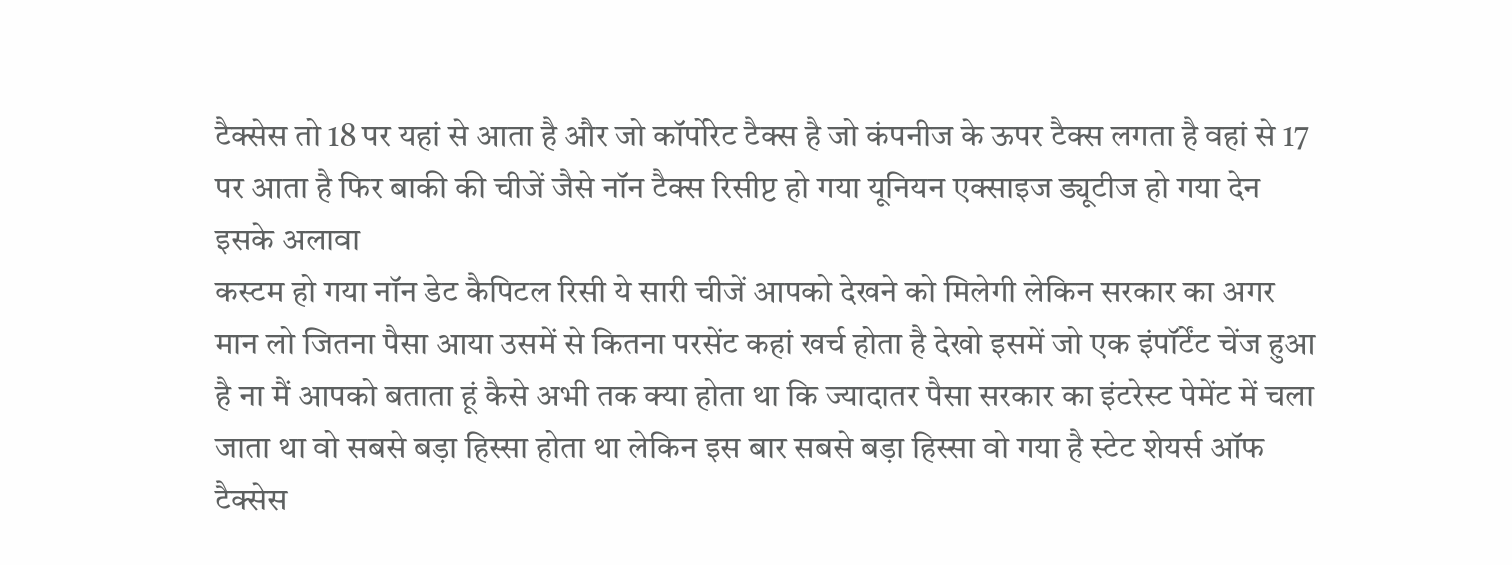टैक्सेस तो 18 पर यहां से आता है और जो कॉर्पोरेट टैक्स है जो कंपनीज के ऊपर टैक्स लगता है वहां से 17 पर आता है फिर बाकी की चीजें जैसे नॉन टैक्स रिसीप्ट हो गया यूनियन एक्साइज ड्यूटीज हो गया देन इसके अलावा
कस्टम हो गया नॉन डेट कैपिटल रिसी ये सारी चीजें आपको देखने को मिलेगी लेकिन सरकार का अगर मान लो जितना पैसा आया उसमें से कितना परसेंट कहां खर्च होता है देखो इसमें जो एक इंपॉर्टेंट चेंज हुआ है ना मैं आपको बताता हूं कैसे अभी तक क्या होता था कि ज्यादातर पैसा सरकार का इंटरेस्ट पेमेंट में चला जाता था वो सबसे बड़ा हिस्सा होता था लेकिन इस बार सबसे बड़ा हिस्सा वो गया है स्टेट शेयर्स ऑफ टैक्सेस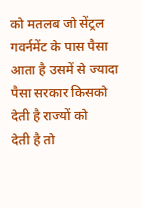को मतलब जो सेंट्रल गवर्नमेंट के पास पैसा आता है उसमें से ज्यादा पैसा सरकार किसको देती है राज्यों को
देती है तो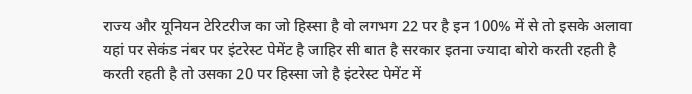राज्य और यूनियन टेरिटरीज का जो हिस्सा है वो लगभग 22 पर है इन 100% में से तो इसके अलावा यहां पर सेकंड नंबर पर इंटरेस्ट पेमेंट है जाहिर सी बात है सरकार इतना ज्यादा बोरो करती रहती है करती रहती है तो उसका 20 पर हिस्सा जो है इंटरेस्ट पेमेंट में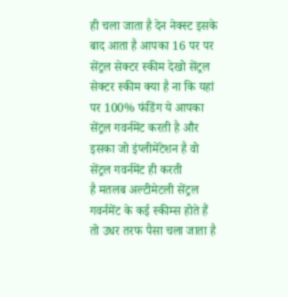ही चला जाता है देन नेक्स्ट इसके बाद आता है आपका 16 पर पर सेंट्रल सेक्टर स्कीम देखो सेंट्रल सेक्टर स्कीम क्या है ना कि यहां पर 100% फंडिंग ये आपका सेंट्रल गवर्नमेंट करती है और इसका जो इंप्लीमेंटेशन है वो सेंट्रल गवर्नमेंट ही करती
है मतलब अल्टीमेटली सेंट्रल गवर्नमेंट के कई स्कीम्स होते हैं तो उधर तरफ पैसा चला जाता है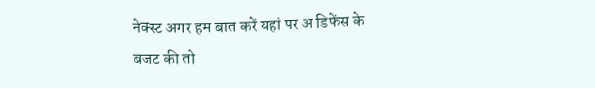नेक्स्ट अगर हम बात करें यहां पर अ डिफेंस के बजट की तो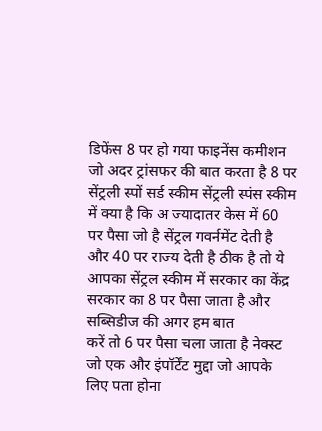डिफेंस 8 पर हो गया फाइनेंस कमीशन जो अदर ट्रांसफर की बात करता है 8 पर सेंट्रली स्पों सर्ड स्कीम सेंट्रली स्पंस स्कीम में क्या है कि अ ज्यादातर केस में 60 पर पैसा जो है सेंट्रल गवर्नमेंट देती है और 40 पर राज्य देती है ठीक है तो ये आपका सेंट्रल स्कीम में सरकार का केंद्र सरकार का 8 पर पैसा जाता है और सब्सिडीज की अगर हम बात
करें तो 6 पर पैसा चला जाता है नेक्स्ट जो एक और इंपॉर्टेंट मुद्दा जो आपके लिए पता होना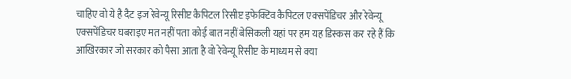चाहिए वो ये है दैट इज रेवेन्यू रिसीप्ट कैपिटल रिसीप्ट इफेक्टिव कैपिटल एक्सपेंडिचर और रेवेन्यू एक्सपेंडिचर घबराइए मत नहीं पता कोई बात नहीं बेसिकली यहां पर हम यह डिस्कस कर रहे हैं कि आखिरकार जो सरकार को पैसा आता है वो रेवेन्यू रिसीप्ट के माध्यम से क्या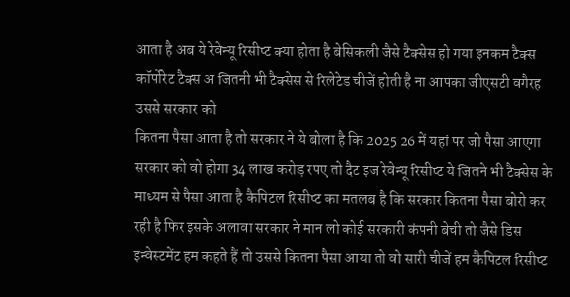आता है अब ये रेवेन्यू रिसीप्ट क्या होता है बेसिकली जैसे टैक्सेस हो गया इनकम टैक्स कॉर्पोरेट टैक्स अ जितनी भी टैक्सेस से रिलेटेड चीजें होती है ना आपका जीएसटी वगैरह उससे सरकार को
कितना पैसा आता है तो सरकार ने ये बोला है कि 2025 26 में यहां पर जो पैसा आएगा सरकार को वो होगा 34 लाख करोड़ रपए तो दैट इज रेवेन्यू रिसीप्ट ये जितने भी टैक्सेस के माध्यम से पैसा आता है कैपिटल रिसीप्ट का मतलब है कि सरकार कितना पैसा बोरो कर रही है फिर इसके अलावा सरकार ने मान लो कोई सरकारी कंपनी बेची तो जैसे डिस इन्वेस्टमेंट हम कहते हैं तो उससे कितना पैसा आया तो वो सारी चीजें हम कैपिटल रिसीप्ट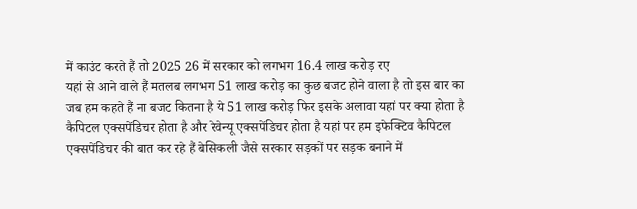में काउंट करते हैं तो 2025 26 में सरकार को लगभग 16.4 लाख करोड़ रए
यहां से आने वाले हैं मतलब लगभग 51 लाख करोड़ का कुछ बजट होने वाला है तो इस बार का जब हम कहते हैं ना बजट कितना है ये 51 लाख करोड़ फिर इसके अलावा यहां पर क्या होता है कैपिटल एक्सपेंडिचर होता है और रेवेन्यू एक्सपेंडिचर होता है यहां पर हम इफेक्टिव कैपिटल एक्सपेंडिचर की बात कर रहे हैं बेसिकली जैसे सरकार सड़कों पर सड़क बनाने में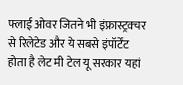फ्लाई ओवर जितने भी इंफ्रास्ट्रक्चर से रिलेटेड और ये सबसे इंपॉर्टेंट होता है लेट मी टेल यू सरकार यहां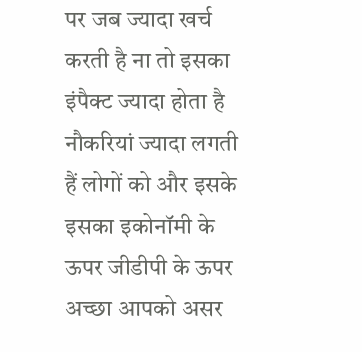पर जब ज्यादा खर्च करती है ना तो इसका इंपैक्ट ज्यादा होता है
नौकरियां ज्यादा लगती हैं लोगों को और इसके इसका इकोनॉमी के ऊपर जीडीपी के ऊपर अच्छा आपको असर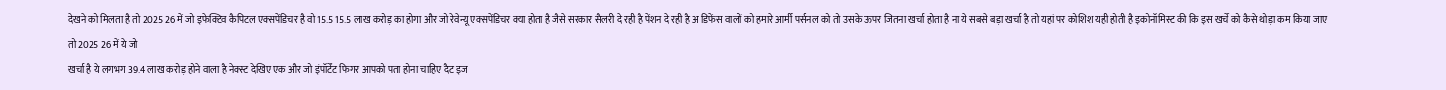देखने को मिलता है तो 2025 26 में जो इफेक्टिव कैपिटल एक्सपेंडिचर है वो 15.5 15.5 लाख करोड़ का होगा और जो रेवेन्यू एक्सपेंडिचर क्या होता है जैसे सरकार सैलरी दे रही है पेंशन दे रही है अ डिफेंस वालों को हमारे आर्मी पर्सनल को तो उसके ऊपर जितना खर्चा होता है ना ये सबसे बड़ा खर्चा है तो यहां पर कोशिश यही होती है इकोनॉमिस्ट की कि इस खर्चे को कैसे थोड़ा कम किया जाए तो 2025 26 में ये जो
खर्चा है ये लगभग 39.4 लाख करोड़ होने वाला है नेक्स्ट देखिए एक और जो इंपॉर्टेंट फिगर आपको पता होना चाहिए दैट इज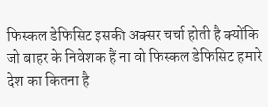फिस्कल डेफिसिट इसकी अक्सर चर्चा होती है क्योंकि जो बाहर के निवेशक हैं ना वो फिस्कल डेफिसिट हमारे देश का कितना है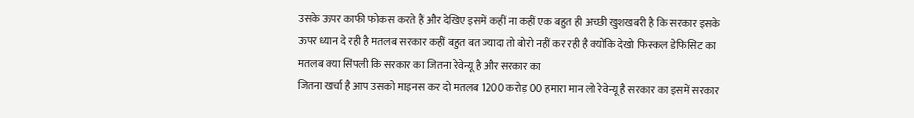उसके ऊपर काफी फोकस करते हैं और देखिए इसमें कहीं ना कहीं एक बहुत ही अच्छी खुशखबरी है कि सरकार इसके ऊपर ध्यान दे रही है मतलब सरकार कहीं बहुत बत ज्यादा तो बोरो नहीं कर रही है क्योंकि देखो फिस्कल डेफिसिट का मतलब क्या सिंपली कि सरकार का जितना रेवेन्यू है और सरकार का
जितना खर्चा है आप उसको माइनस कर दो मतलब 1200 करोड़ 00 हमारा मान लो रेवेन्यू है सरकार का इसमें सरकार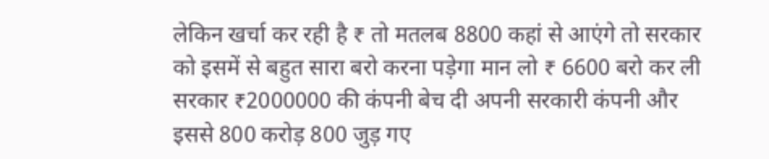लेकिन खर्चा कर रही है ₹ तो मतलब 8800 कहां से आएंगे तो सरकार को इसमें से बहुत सारा बरो करना पड़ेगा मान लो ₹ 6600 बरो कर ली सरकार ₹2000000 की कंपनी बेच दी अपनी सरकारी कंपनी और इससे 800 करोड़ 800 जुड़ गए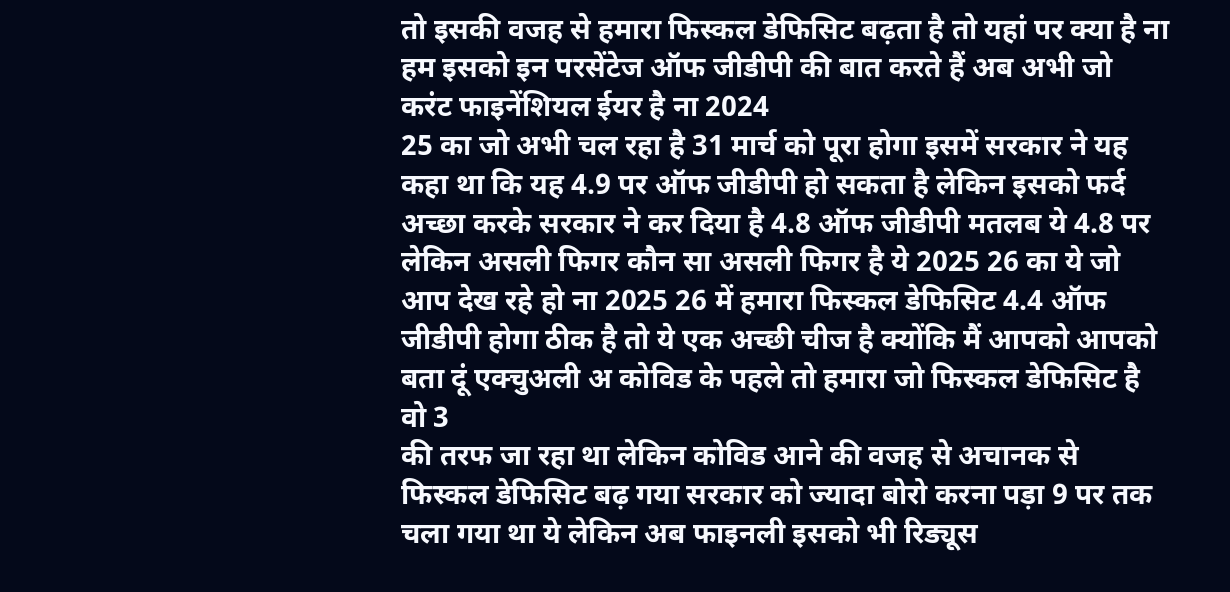तो इसकी वजह से हमारा फिस्कल डेफिसिट बढ़ता है तो यहां पर क्या है ना हम इसको इन परसेंटेज ऑफ जीडीपी की बात करते हैं अब अभी जो करंट फाइनेंशियल ईयर है ना 2024
25 का जो अभी चल रहा है 31 मार्च को पूरा होगा इसमें सरकार ने यह कहा था कि यह 4.9 पर ऑफ जीडीपी हो सकता है लेकिन इसको फर्द अच्छा करके सरकार ने कर दिया है 4.8 ऑफ जीडीपी मतलब ये 4.8 पर लेकिन असली फिगर कौन सा असली फिगर है ये 2025 26 का ये जो आप देख रहे हो ना 2025 26 में हमारा फिस्कल डेफिसिट 4.4 ऑफ जीडीपी होगा ठीक है तो ये एक अच्छी चीज है क्योंकि मैं आपको आपको बता दूं एक्चुअली अ कोविड के पहले तो हमारा जो फिस्कल डेफिसिट है वो 3
की तरफ जा रहा था लेकिन कोविड आने की वजह से अचानक से फिस्कल डेफिसिट बढ़ गया सरकार को ज्यादा बोरो करना पड़ा 9 पर तक चला गया था ये लेकिन अब फाइनली इसको भी रिड्यूस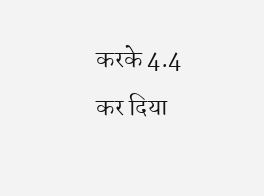करके 4.4 कर दिया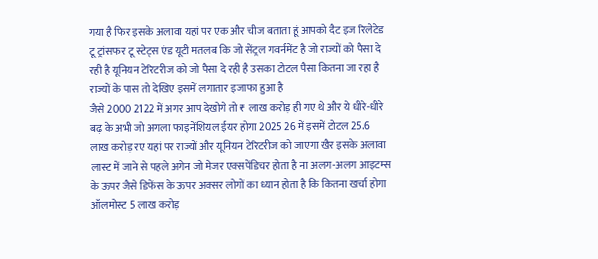गया है फिर इसके अलावा यहां पर एक और चीज बताता हूं आपको दैट इज रिलेटेड टू ट्रांसफर टू स्टेट्स एंड यूटी मतलब कि जो सेंट्रल गवर्नमेंट है जो राज्यों को पैसा दे रही है यूनियन टेरिटरीज को जो पैसा दे रही है उसका टोटल पैसा कितना जा रहा है राज्यों के पास तो देखिए इसमें लगातार इजाफा हुआ है
जैसे 2000 2122 में अगर आप देखोगे तो ₹ लाख करोड़ ही गए थे और ये धीरे-धीरे बढ़ के अभी जो अगला फाइनेंशियल ईयर होगा 2025 26 में इसमें टोटल 25.6 लाख करोड़ रए यहां पर राज्यों और यूनियन टेरिटरीज को जाएगा खैर इसके अलावा लास्ट में जाने से पहले अगेन जो मेजर एक्सपेंडिचर होता है ना अलग-अलग आइटम्स के ऊपर जैसे डिफेंस के ऊपर अक्सर लोगों का ध्यान होता है कि कितना खर्चा होगा ऑलमोस्ट 5 लाख करोड़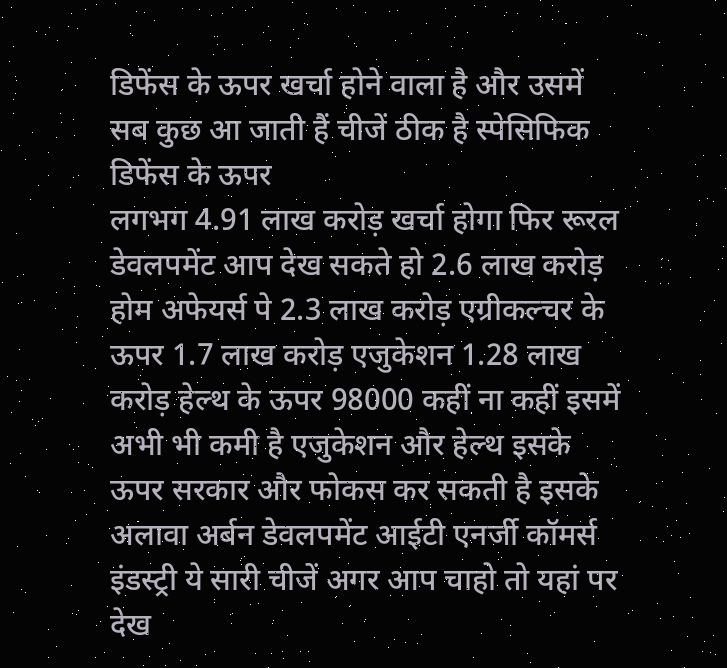डिफेंस के ऊपर खर्चा होने वाला है और उसमें सब कुछ आ जाती हैं चीजें ठीक है स्पेसिफिक डिफेंस के ऊपर
लगभग 4.91 लाख करोड़ खर्चा होगा फिर रूरल डेवलपमेंट आप देख सकते हो 2.6 लाख करोड़ होम अफेयर्स पे 2.3 लाख करोड़ एग्रीकल्चर के ऊपर 1.7 लाख करोड़ एजुकेशन 1.28 लाख करोड़ हेल्थ के ऊपर 98000 कहीं ना कहीं इसमें अभी भी कमी है एजुकेशन और हेल्थ इसके ऊपर सरकार और फोकस कर सकती है इसके अलावा अर्बन डेवलपमेंट आईटी एनर्जी कॉमर्स इंडस्ट्री ये सारी चीजें अगर आप चाहो तो यहां पर देख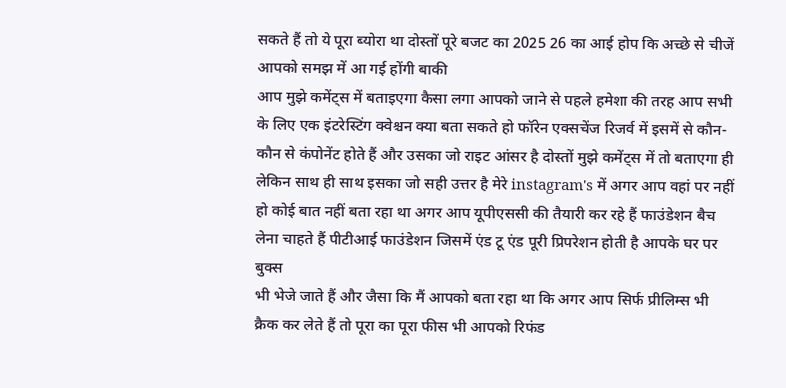सकते हैं तो ये पूरा ब्योरा था दोस्तों पूरे बजट का 2025 26 का आई होप कि अच्छे से चीजें आपको समझ में आ गई होंगी बाकी
आप मुझे कमेंट्स में बताइएगा कैसा लगा आपको जाने से पहले हमेशा की तरह आप सभी के लिए एक इंटरेस्टिंग क्वेश्चन क्या बता सकते हो फॉरेन एक्सचेंज रिजर्व में इसमें से कौन-कौन से कंपोनेंट होते हैं और उसका जो राइट आंसर है दोस्तों मुझे कमेंट्स में तो बताएगा ही लेकिन साथ ही साथ इसका जो सही उत्तर है मेरे instagram's में अगर आप वहां पर नहीं हो कोई बात नहीं बता रहा था अगर आप यूपीएससी की तैयारी कर रहे हैं फाउंडेशन बैच लेना चाहते हैं पीटीआई फाउंडेशन जिसमें एंड टू एंड पूरी प्रिपरेशन होती है आपके घर पर बुक्स
भी भेजे जाते हैं और जैसा कि मैं आपको बता रहा था कि अगर आप सिर्फ प्रीलिम्स भी क्रैक कर लेते हैं तो पूरा का पूरा फीस भी आपको रिफंड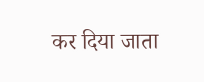कर दिया जाता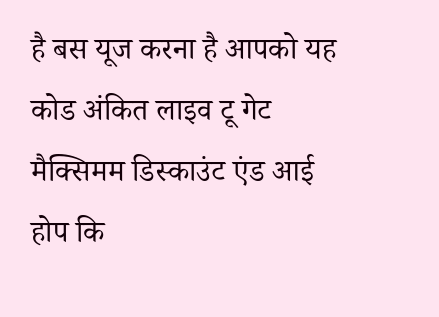है बस यूज करना है आपको यह कोड अंकित लाइव टू गेट मैक्सिमम डिस्काउंट एंड आई होप कि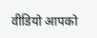वीडियो आपको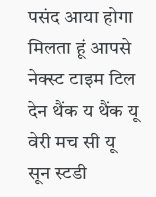पसंद आया होगा मिलता हूं आपसे नेक्स्ट टाइम टिल देन थैंक य थैंक यू वेरी मच सी यू सून स्टडी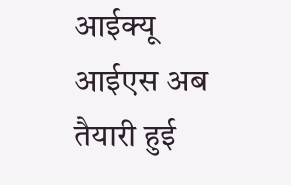आईक्यू आईएस अब तैयारी हुई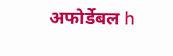अफोर्डेबल h